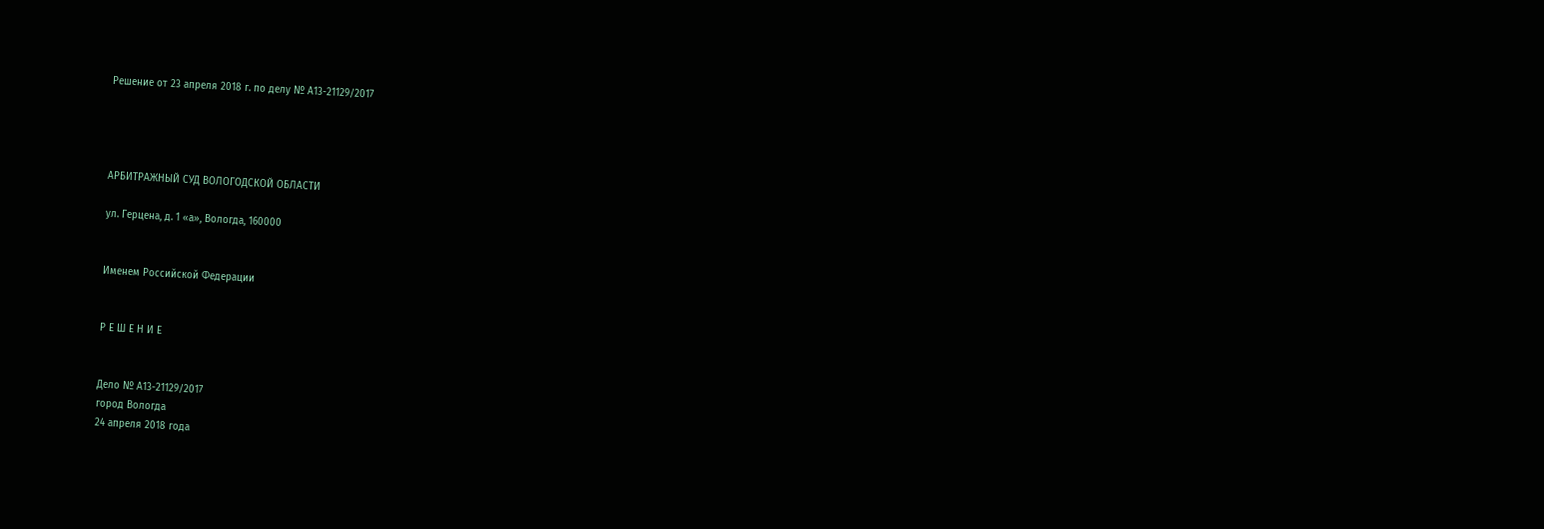Решение от 23 апреля 2018 г. по делу № А13-21129/2017




АРБИТРАЖНЫЙ СУД ВОЛОГОДСКОЙ ОБЛАСТИ

ул. Герцена, д. 1 «а», Вологда, 160000


Именем Российской Федерации


Р Е Ш Е Н И Е


Дело № А13-21129/2017
город Вологда
24 апреля 2018 года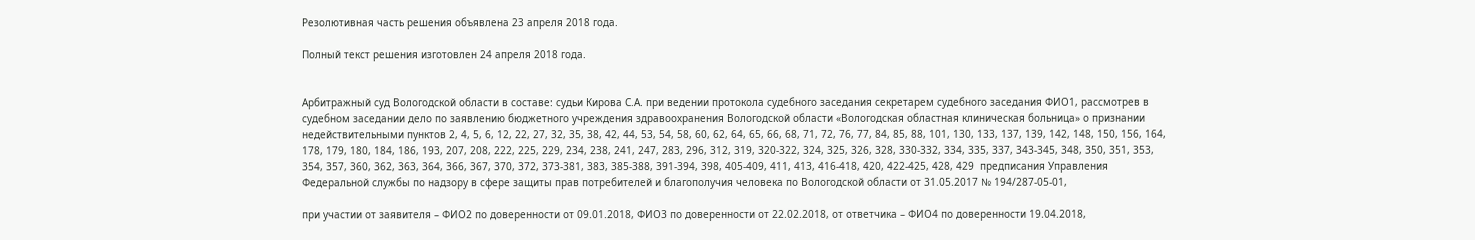Резолютивная часть решения объявлена 23 апреля 2018 года.

Полный текст решения изготовлен 24 апреля 2018 года.


Арбитражный суд Вологодской области в составе: судьи Кирова С.А. при ведении протокола судебного заседания секретарем судебного заседания ФИО1, рассмотрев в судебном заседании дело по заявлению бюджетного учреждения здравоохранения Вологодской области «Вологодская областная клиническая больница» о признании недействительными пунктов 2, 4, 5, 6, 12, 22, 27, 32, 35, 38, 42, 44, 53, 54, 58, 60, 62, 64, 65, 66, 68, 71, 72, 76, 77, 84, 85, 88, 101, 130, 133, 137, 139, 142, 148, 150, 156, 164, 178, 179, 180, 184, 186, 193, 207, 208, 222, 225, 229, 234, 238, 241, 247, 283, 296, 312, 319, 320-322, 324, 325, 326, 328, 330-332, 334, 335, 337, 343-345, 348, 350, 351, 353, 354, 357, 360, 362, 363, 364, 366, 367, 370, 372, 373-381, 383, 385-388, 391-394, 398, 405-409, 411, 413, 416-418, 420, 422-425, 428, 429  предписания Управления Федеральной службы по надзору в сфере защиты прав потребителей и благополучия человека по Вологодской области от 31.05.2017 № 194/287-05-01,

при участии от заявителя – ФИО2 по доверенности от 09.01.2018, ФИО3 по доверенности от 22.02.2018, от ответчика – ФИО4 по доверенности 19.04.2018,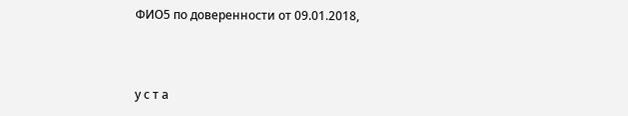ФИО5 по доверенности от 09.01.2018,



у с т а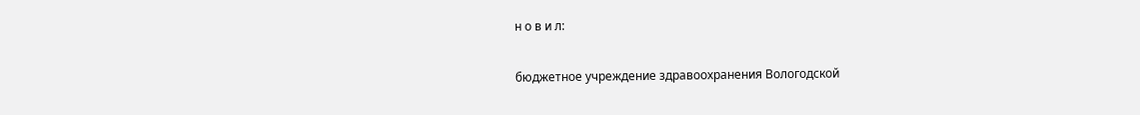н о в и л:


бюджетное учреждение здравоохранения Вологодской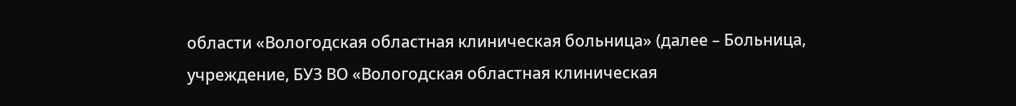области «Вологодская областная клиническая больница» (далее – Больница, учреждение, БУЗ ВО «Вологодская областная клиническая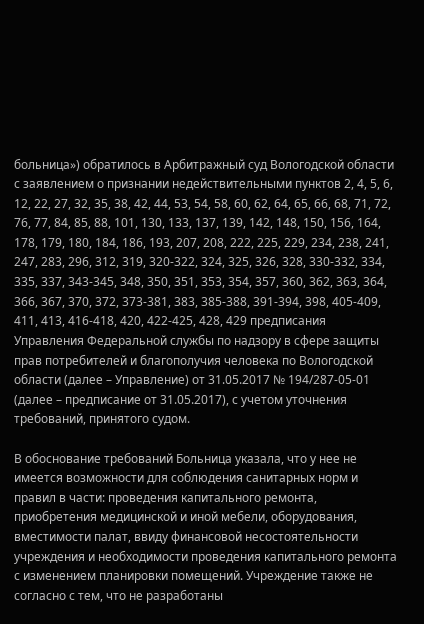больница») обратилось в Арбитражный суд Вологодской области с заявлением о признании недействительными пунктов 2, 4, 5, 6, 12, 22, 27, 32, 35, 38, 42, 44, 53, 54, 58, 60, 62, 64, 65, 66, 68, 71, 72, 76, 77, 84, 85, 88, 101, 130, 133, 137, 139, 142, 148, 150, 156, 164, 178, 179, 180, 184, 186, 193, 207, 208, 222, 225, 229, 234, 238, 241, 247, 283, 296, 312, 319, 320-322, 324, 325, 326, 328, 330-332, 334, 335, 337, 343-345, 348, 350, 351, 353, 354, 357, 360, 362, 363, 364, 366, 367, 370, 372, 373-381, 383, 385-388, 391-394, 398, 405-409, 411, 413, 416-418, 420, 422-425, 428, 429 предписания Управления Федеральной службы по надзору в сфере защиты прав потребителей и благополучия человека по Вологодской области (далее – Управление) от 31.05.2017 № 194/287-05-01 (далее – предписание от 31.05.2017), с учетом уточнения требований, принятого судом.

В обоснование требований Больница указала, что у нее не имеется возможности для соблюдения санитарных норм и правил в части: проведения капитального ремонта, приобретения медицинской и иной мебели, оборудования, вместимости палат, ввиду финансовой несостоятельности учреждения и необходимости проведения капитального ремонта с изменением планировки помещений. Учреждение также не согласно с тем, что не разработаны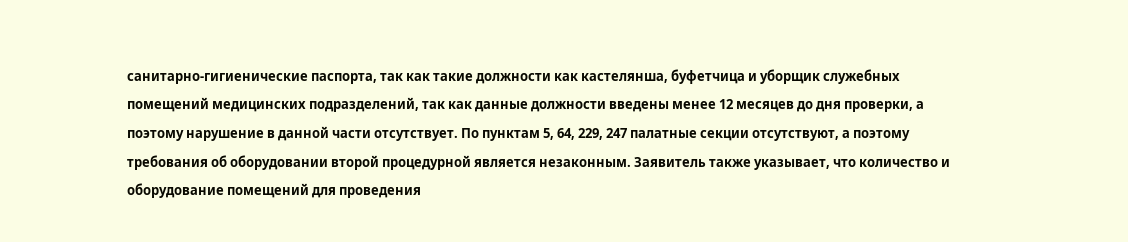санитарно-гигиенические паспорта, так как такие должности как кастелянша, буфетчица и уборщик служебных помещений медицинских подразделений, так как данные должности введены менее 12 месяцев до дня проверки, а поэтому нарушение в данной части отсутствует. По пунктам 5, 64, 229, 247 палатные секции отсутствуют, а поэтому требования об оборудовании второй процедурной является незаконным. Заявитель также указывает, что количество и оборудование помещений для проведения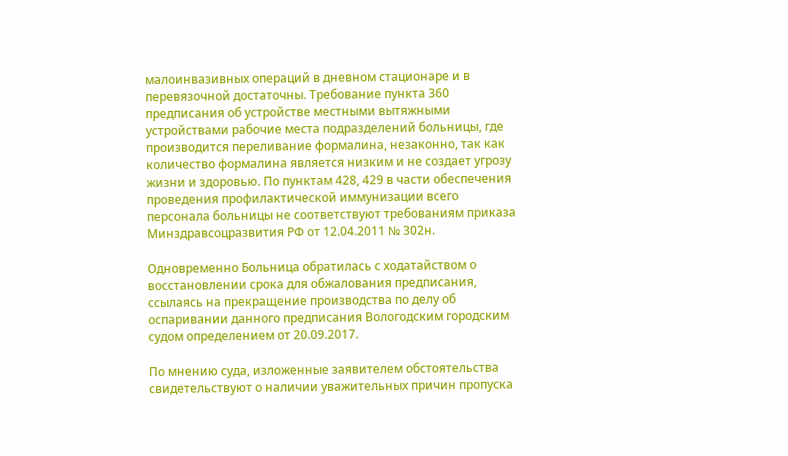малоинвазивных операций в дневном стационаре и в перевязочной достаточны. Требование пункта 360 предписания об устройстве местными вытяжными устройствами рабочие места подразделений больницы, где производится переливание формалина, незаконно, так как количество формалина является низким и не создает угрозу жизни и здоровью. По пунктам 428, 429 в части обеспечения проведения профилактической иммунизации всего персонала больницы не соответствуют требованиям приказа Минздравсоцразвития РФ от 12.04.2011 № 302н.

Одновременно Больница обратилась с ходатайством о восстановлении срока для обжалования предписания, ссылаясь на прекращение производства по делу об оспаривании данного предписания Вологодским городским судом определением от 20.09.2017.

По мнению суда, изложенные заявителем обстоятельства свидетельствуют о наличии уважительных причин пропуска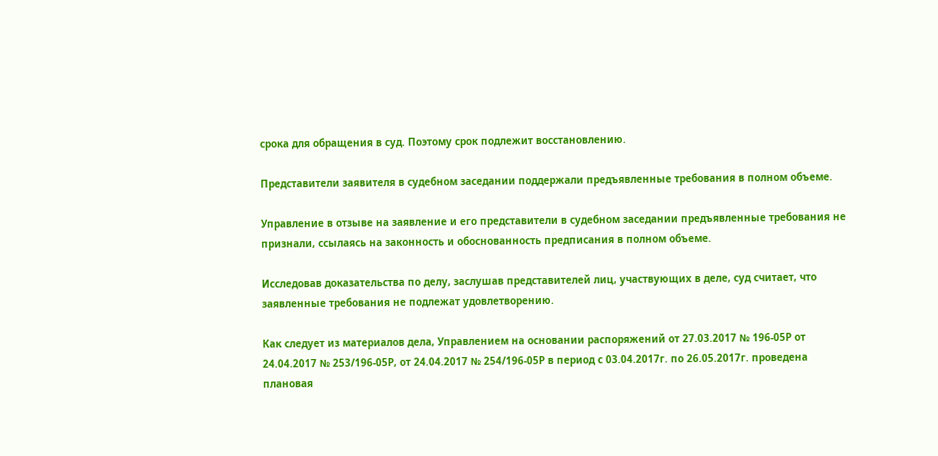срока для обращения в суд. Поэтому срок подлежит восстановлению.

Представители заявителя в судебном заседании поддержали предъявленные требования в полном объеме.

Управление в отзыве на заявление и его представители в судебном заседании предъявленные требования не признали, ссылаясь на законность и обоснованность предписания в полном объеме.

Исследовав доказательства по делу, заслушав представителей лиц, участвующих в деле, суд считает, что заявленные требования не подлежат удовлетворению.

Как следует из материалов дела, Управлением на основании распоряжений от 27.03.2017 № 196-05Р от 24.04.2017 № 253/196-05Р, от 24.04.2017 № 254/196-05Р в период с 03.04.2017г. по 26.05.2017г. проведена плановая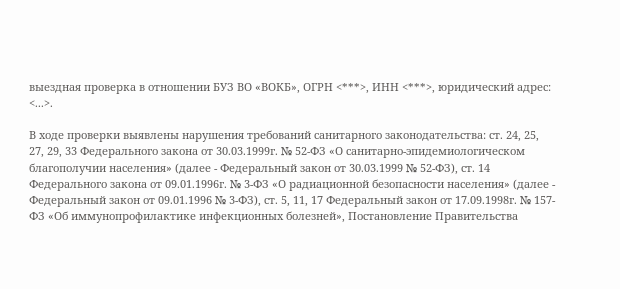выездная проверка в отношении БУЗ ВО «ВОКБ», ОГРН <***>, ИНН <***>, юридический адрес: <...>.

В ходе проверки выявлены нарушения требований санитарного законодательства: ст. 24, 25, 27, 29, 33 Федерального закона от 30.03.1999г. № 52-ФЗ «О санитарно-эпидемиологическом благополучии населения» (далее - Федеральный закон от 30.03.1999 № 52-ФЗ), ст. 14 Федерального закона от 09.01.1996г. № 3-ФЗ «О радиационной безопасности населения» (далее - Федеральный закон от 09.01.1996 № 3-ФЗ), ст. 5, 11, 17 Федеральный закон от 17.09.1998г. № 157-ФЗ «Об иммунопрофилактике инфекционных болезней», Постановление Правительства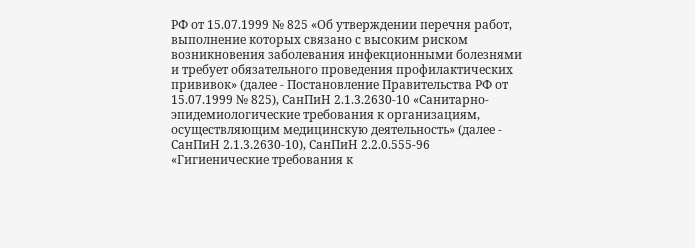РФ от 15.07.1999 № 825 «Об утверждении перечня работ, выполнение которых связано с высоким риском возникновения заболевания инфекционными болезнями и требует обязательного проведения профилактических прививок» (далее - Постановление Правительства РФ от 15.07.1999 № 825), СанПиН 2.1.3.2630-10 «Санитарно-эпидемиологические требования к организациям, осуществляющим медицинскую деятельность» (далее - СанПиН 2.1.3.2630-10), СанПиН 2.2.0.555-96 «Гигиенические требования к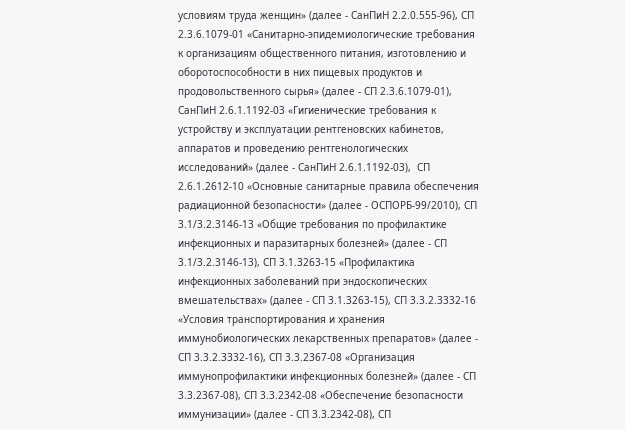условиям труда женщин» (далее - СанПиН 2.2.0.555-96), СП 2.3.6.1079-01 «Санитарно-эпидемиологические требования к организациям общественного питания, изготовлению и оборотоспособности в них пищевых продуктов и продовольственного сырья» (далее - СП 2.3.6.1079-01), СанПиН 2.6.1.1192-03 «Гигиенические требования к устройству и эксплуатации рентгеновских кабинетов, аппаратов и проведению рентгенологических исследований» (далее - СанПиН 2.6.1.1192-03),  СП 2.6.1.2612-10 «Основные санитарные правила обеспечения радиационной безопасности» (далее - ОСПОРБ-99/2010), СП 3.1/3.2.3146-13 «Общие требования по профилактике инфекционных и паразитарных болезней» (далее - СП 3.1/3.2.3146-13), СП 3.1.3263-15 «Профилактика инфекционных заболеваний при эндоскопических вмешательствах» (далее - СП 3.1.3263-15), СП 3.3.2.3332-16 «Условия транспортирования и хранения иммунобиологических лекарственных препаратов» (далее - СП 3.3.2.3332-16), СП 3.3.2367-08 «Организация иммунопрофилактики инфекционных болезней» (далее - СП 3.3.2367-08), СП 3.3.2342-08 «Обеспечение безопасности иммунизации» (далее - СП 3.3.2342-08), СП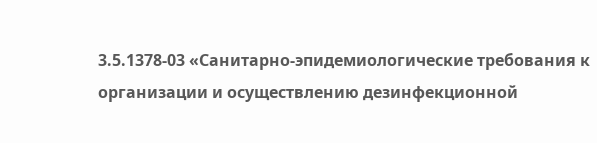3.5.1378-03 «Санитарно-эпидемиологические требования к организации и осуществлению дезинфекционной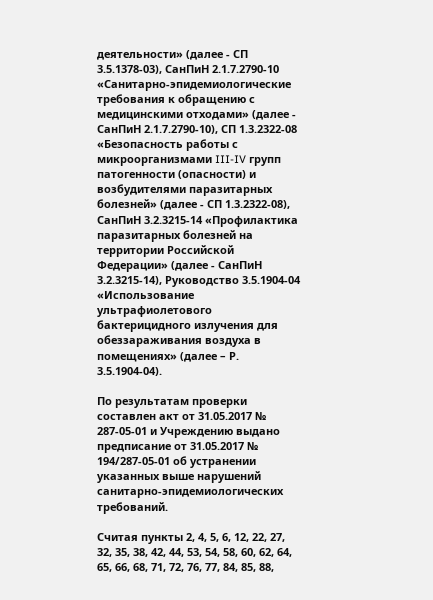деятельности» (далее - СП 3.5.1378-03), СанПиН 2.1.7.2790-10 «Санитарно-эпидемиологические требования к обращению с медицинскими отходами» (далее - СанПиН 2.1.7.2790-10), СП 1.3.2322-08 «Безопасность работы с микроорганизмами III-IV групп патогенности (опасности) и возбудителями паразитарных болезней» (далее - СП 1.3.2322-08), СанПиН 3.2.3215-14 «Профилактика паразитарных болезней на территории Российской Федерации» (далее - СанПиН 3.2.3215-14), Руководство 3.5.1904-04 «Использование ультрафиолетового бактерицидного излучения для обеззараживания воздуха в помещениях» (далее – Р. 3.5.1904-04).

По результатам проверки составлен акт от 31.05.2017 № 287-05-01 и Учреждению выдано предписание от 31.05.2017 № 194/287-05-01 об устранении указанных выше нарушений санитарно-эпидемиологических требований.

Считая пункты 2, 4, 5, 6, 12, 22, 27, 32, 35, 38, 42, 44, 53, 54, 58, 60, 62, 64, 65, 66, 68, 71, 72, 76, 77, 84, 85, 88,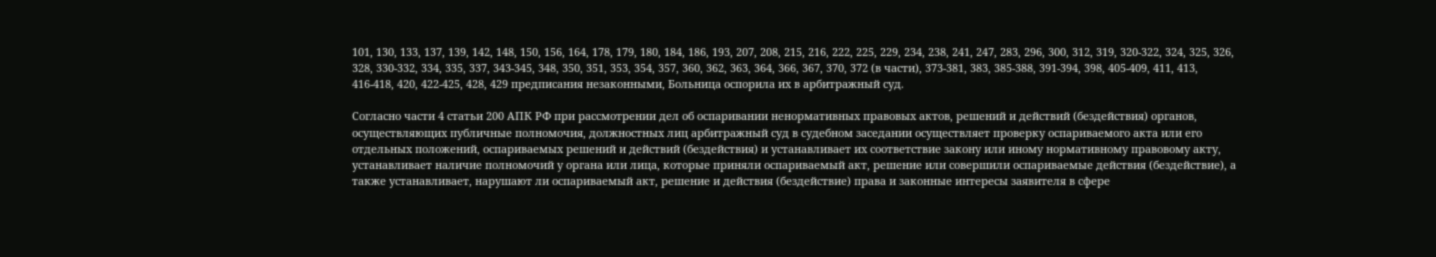101, 130, 133, 137, 139, 142, 148, 150, 156, 164, 178, 179, 180, 184, 186, 193, 207, 208, 215, 216, 222, 225, 229, 234, 238, 241, 247, 283, 296, 300, 312, 319, 320-322, 324, 325, 326, 328, 330-332, 334, 335, 337, 343-345, 348, 350, 351, 353, 354, 357, 360, 362, 363, 364, 366, 367, 370, 372 (в части), 373-381, 383, 385-388, 391-394, 398, 405-409, 411, 413, 416-418, 420, 422-425, 428, 429 предписания незаконными, Больница оспорила их в арбитражный суд.

Согласно части 4 статьи 200 АПК РФ при рассмотрении дел об оспаривании ненормативных правовых актов, решений и действий (бездействия) органов, осуществляющих публичные полномочия, должностных лиц арбитражный суд в судебном заседании осуществляет проверку оспариваемого акта или его отдельных положений, оспариваемых решений и действий (бездействия) и устанавливает их соответствие закону или иному нормативному правовому акту, устанавливает наличие полномочий у органа или лица, которые приняли оспариваемый акт, решение или совершили оспариваемые действия (бездействие), а также устанавливает, нарушают ли оспариваемый акт, решение и действия (бездействие) права и законные интересы заявителя в сфере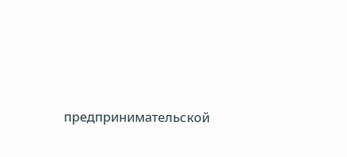предпринимательской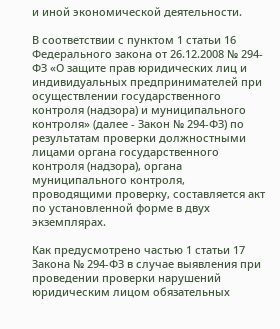и иной экономической деятельности.

В соответствии с пунктом 1 статьи 16 Федерального закона от 26.12.2008 № 294-ФЗ «О защите прав юридических лиц и индивидуальных предпринимателей при осуществлении государственного контроля (надзора) и муниципального контроля» (далее - Закон № 294-ФЗ) по результатам проверки должностными лицами органа государственного контроля (надзора), органа муниципального контроля, проводящими проверку, составляется акт по установленной форме в двух экземплярах.

Как предусмотрено частью 1 статьи 17 Закона № 294-ФЗ в случае выявления при проведении проверки нарушений юридическим лицом обязательных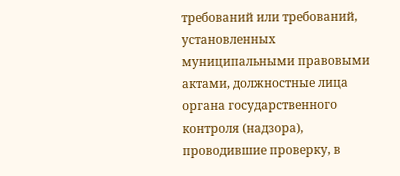требований или требований, установленных муниципальными правовыми актами, должностные лица органа государственного контроля (надзора), проводившие проверку, в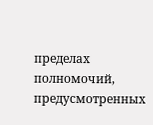пределах полномочий, предусмотренных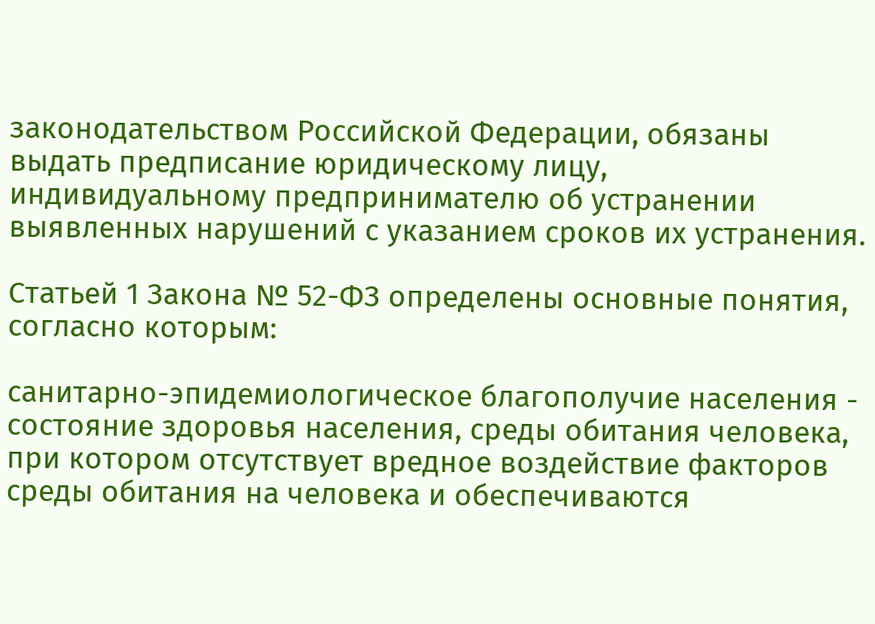законодательством Российской Федерации, обязаны выдать предписание юридическому лицу, индивидуальному предпринимателю об устранении выявленных нарушений с указанием сроков их устранения.

Статьей 1 Закона № 52-ФЗ определены основные понятия, согласно которым:

санитарно-эпидемиологическое благополучие населения - состояние здоровья населения, среды обитания человека, при котором отсутствует вредное воздействие факторов среды обитания на человека и обеспечиваются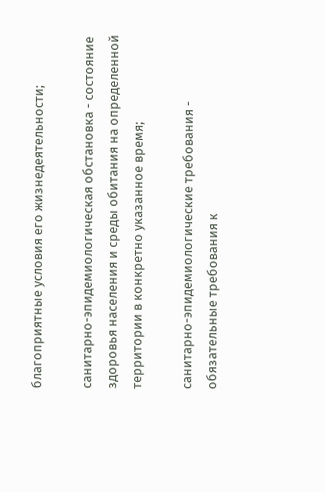благоприятные условия его жизнедеятельности;

санитарно-эпидемиологическая обстановка - состояние здоровья населения и среды обитания на определенной территории в конкретно указанное время;

санитарно-эпидемиологические требования - обязательные требования к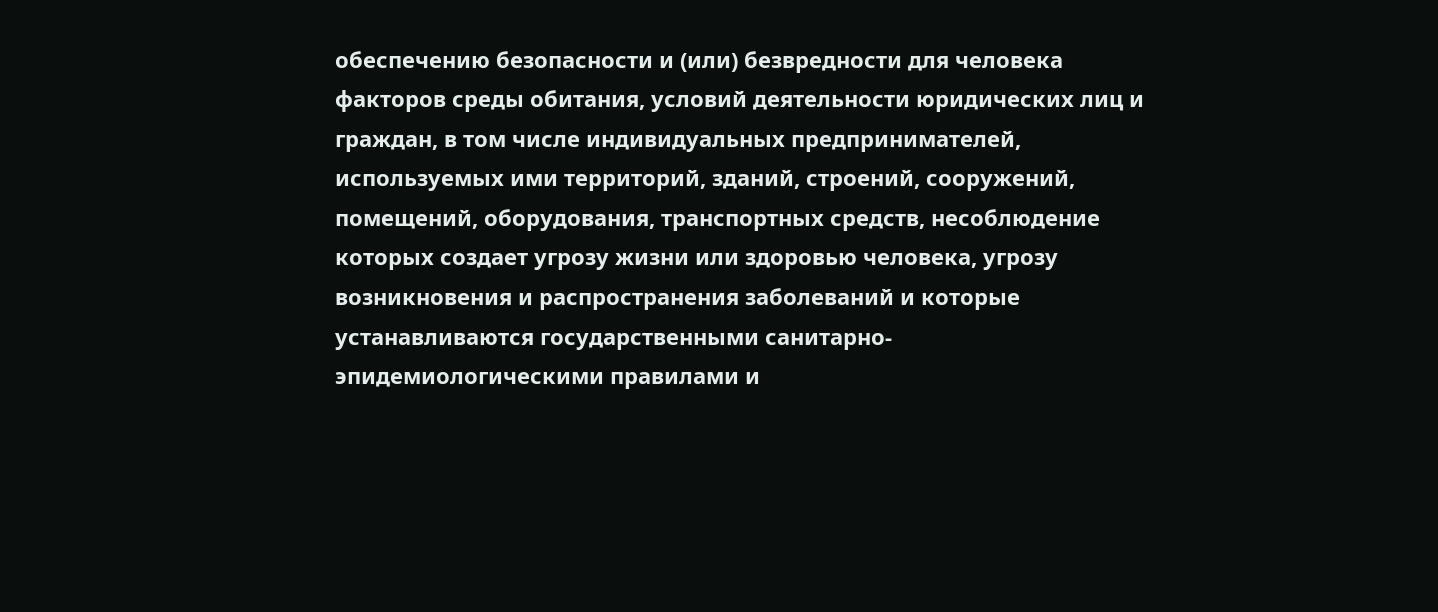обеспечению безопасности и (или) безвредности для человека факторов среды обитания, условий деятельности юридических лиц и граждан, в том числе индивидуальных предпринимателей, используемых ими территорий, зданий, строений, сооружений, помещений, оборудования, транспортных средств, несоблюдение которых создает угрозу жизни или здоровью человека, угрозу возникновения и распространения заболеваний и которые устанавливаются государственными санитарно-эпидемиологическими правилами и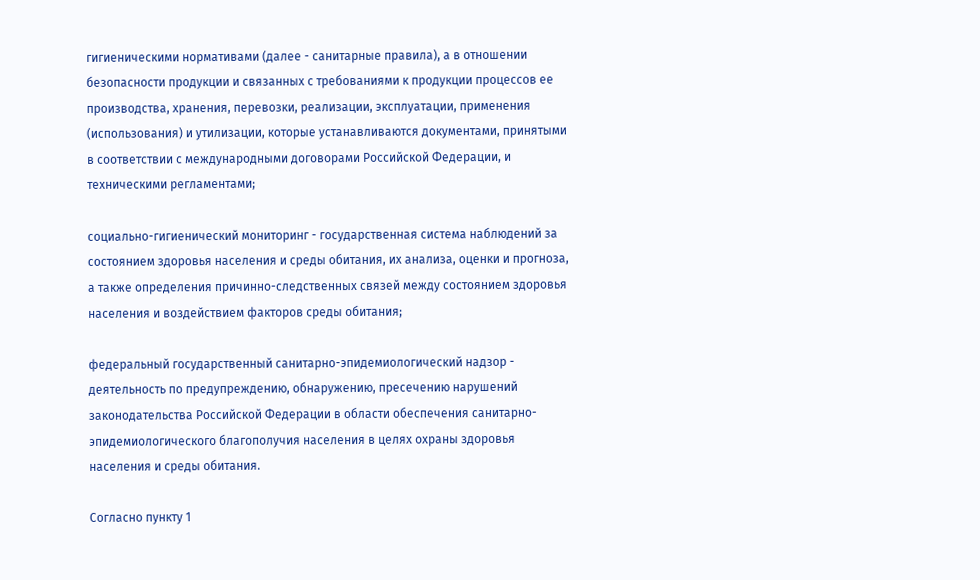гигиеническими нормативами (далее - санитарные правила), а в отношении безопасности продукции и связанных с требованиями к продукции процессов ее производства, хранения, перевозки, реализации, эксплуатации, применения (использования) и утилизации, которые устанавливаются документами, принятыми в соответствии с международными договорами Российской Федерации, и техническими регламентами;

социально-гигиенический мониторинг - государственная система наблюдений за состоянием здоровья населения и среды обитания, их анализа, оценки и прогноза, а также определения причинно-следственных связей между состоянием здоровья населения и воздействием факторов среды обитания;

федеральный государственный санитарно-эпидемиологический надзор - деятельность по предупреждению, обнаружению, пресечению нарушений законодательства Российской Федерации в области обеспечения санитарно-эпидемиологического благополучия населения в целях охраны здоровья населения и среды обитания.

Согласно пункту 1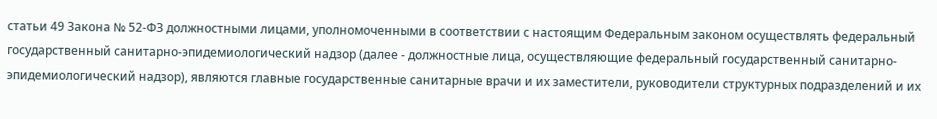статьи 49 Закона № 52-ФЗ должностными лицами, уполномоченными в соответствии с настоящим Федеральным законом осуществлять федеральный государственный санитарно-эпидемиологический надзор (далее - должностные лица, осуществляющие федеральный государственный санитарно-эпидемиологический надзор), являются главные государственные санитарные врачи и их заместители, руководители структурных подразделений и их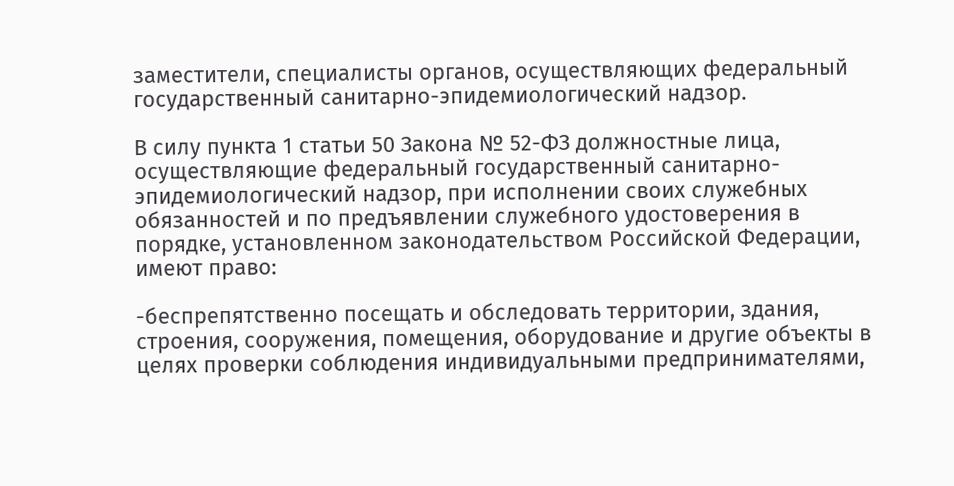заместители, специалисты органов, осуществляющих федеральный государственный санитарно-эпидемиологический надзор.

В силу пункта 1 статьи 50 Закона № 52-ФЗ должностные лица, осуществляющие федеральный государственный санитарно-эпидемиологический надзор, при исполнении своих служебных обязанностей и по предъявлении служебного удостоверения в порядке, установленном законодательством Российской Федерации, имеют право:

-беспрепятственно посещать и обследовать территории, здания, строения, сооружения, помещения, оборудование и другие объекты в целях проверки соблюдения индивидуальными предпринимателями,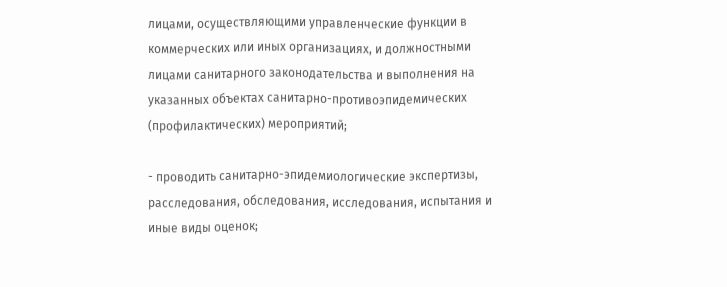лицами, осуществляющими управленческие функции в коммерческих или иных организациях, и должностными лицами санитарного законодательства и выполнения на указанных объектах санитарно-противоэпидемических (профилактических) мероприятий;

- проводить санитарно-эпидемиологические экспертизы, расследования, обследования, исследования, испытания и иные виды оценок;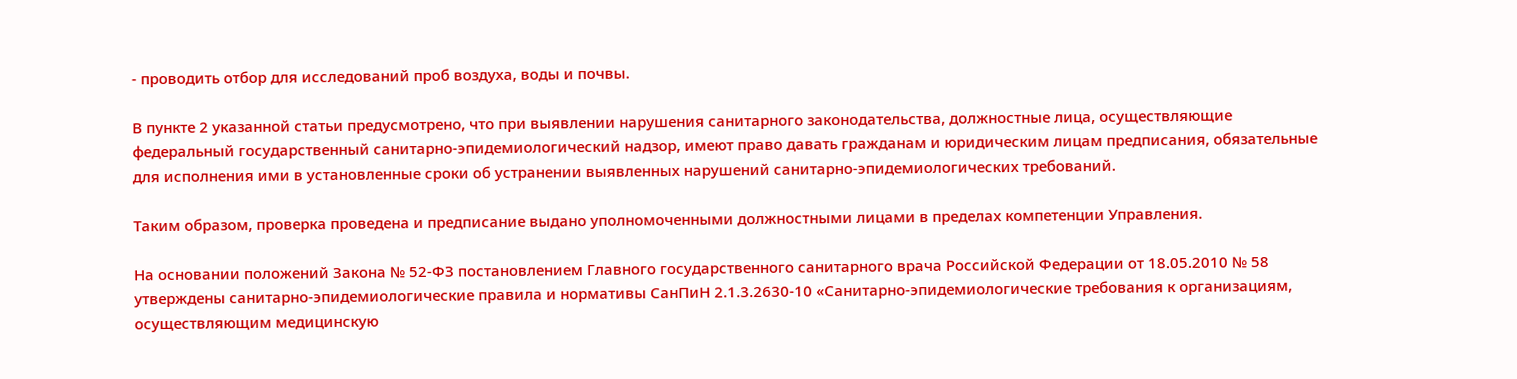- проводить отбор для исследований проб воздуха, воды и почвы.

В пункте 2 указанной статьи предусмотрено, что при выявлении нарушения санитарного законодательства, должностные лица, осуществляющие федеральный государственный санитарно-эпидемиологический надзор, имеют право давать гражданам и юридическим лицам предписания, обязательные для исполнения ими в установленные сроки об устранении выявленных нарушений санитарно-эпидемиологических требований.

Таким образом, проверка проведена и предписание выдано уполномоченными должностными лицами в пределах компетенции Управления.

На основании положений Закона № 52-ФЗ постановлением Главного государственного санитарного врача Российской Федерации от 18.05.2010 № 58 утверждены санитарно-эпидемиологические правила и нормативы СанПиН 2.1.3.2630-10 «Санитарно-эпидемиологические требования к организациям, осуществляющим медицинскую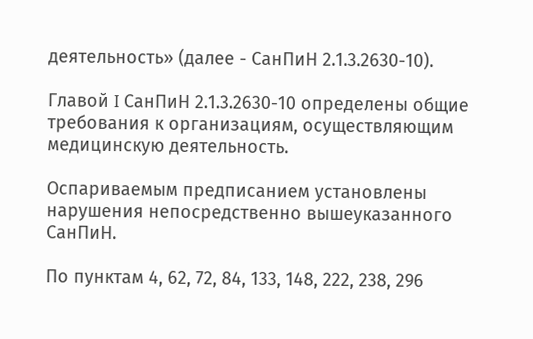деятельность» (далее - СанПиН 2.1.3.2630-10).

Главой I СанПиН 2.1.3.2630-10 определены общие требования к организациям, осуществляющим медицинскую деятельность.

Оспариваемым предписанием установлены нарушения непосредственно вышеуказанного СанПиН.

По пунктам 4, 62, 72, 84, 133, 148, 222, 238, 296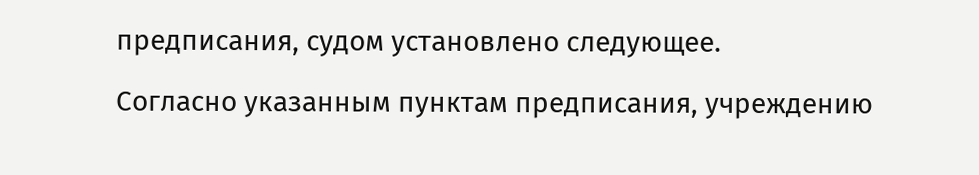предписания, судом установлено следующее.

Согласно указанным пунктам предписания, учреждению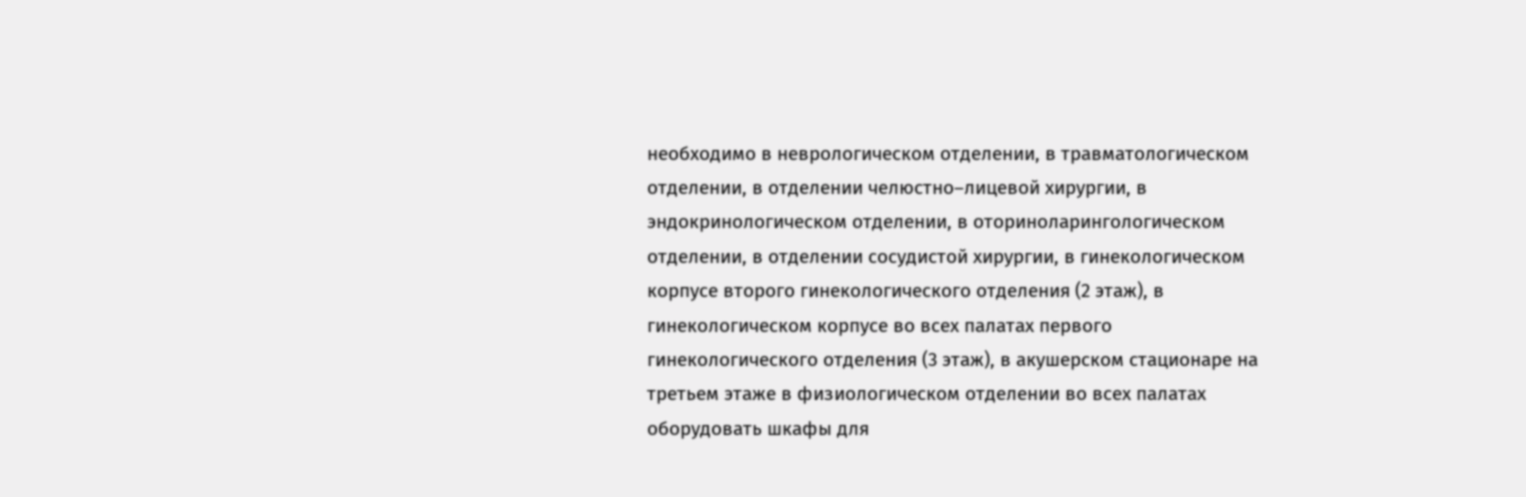необходимо в неврологическом отделении, в травматологическом отделении, в отделении челюстно–лицевой хирургии, в эндокринологическом отделении, в оториноларингологическом отделении, в отделении сосудистой хирургии, в гинекологическом корпусе второго гинекологического отделения (2 этаж), в гинекологическом корпусе во всех палатах первого гинекологического отделения (3 этаж), в акушерском стационаре на третьем этаже в физиологическом отделении во всех палатах оборудовать шкафы для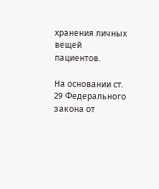хранения личных вещей пациентов.

На основании ст. 29 Федерального закона от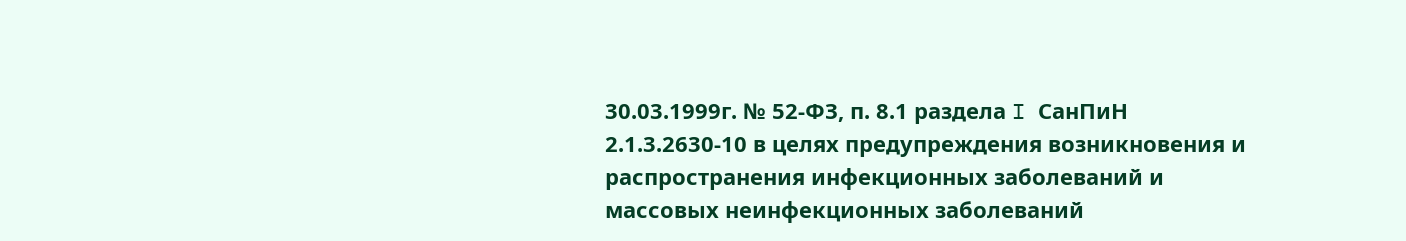30.03.1999г. № 52-ФЗ, п. 8.1 раздела I СанПиН 2.1.3.2630-10 в целях предупреждения возникновения и распространения инфекционных заболеваний и массовых неинфекционных заболеваний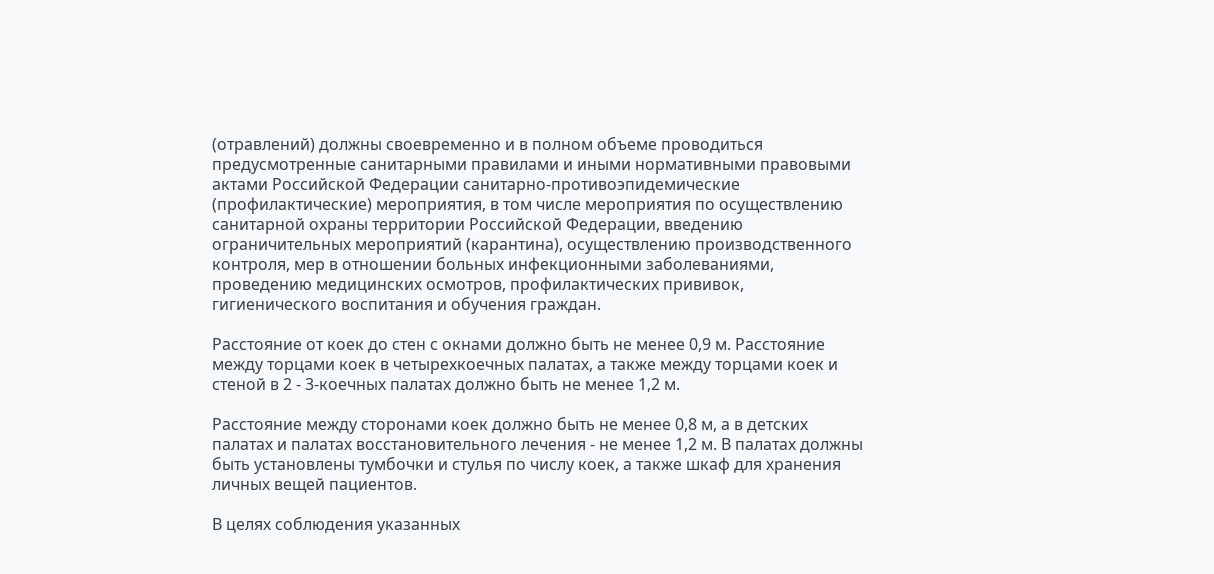(отравлений) должны своевременно и в полном объеме проводиться предусмотренные санитарными правилами и иными нормативными правовыми актами Российской Федерации санитарно-противоэпидемические (профилактические) мероприятия, в том числе мероприятия по осуществлению санитарной охраны территории Российской Федерации, введению ограничительных мероприятий (карантина), осуществлению производственного контроля, мер в отношении больных инфекционными заболеваниями, проведению медицинских осмотров, профилактических прививок, гигиенического воспитания и обучения граждан.

Расстояние от коек до стен с окнами должно быть не менее 0,9 м. Расстояние между торцами коек в четырехкоечных палатах, а также между торцами коек и стеной в 2 - 3-коечных палатах должно быть не менее 1,2 м.

Расстояние между сторонами коек должно быть не менее 0,8 м, а в детских палатах и палатах восстановительного лечения - не менее 1,2 м. В палатах должны быть установлены тумбочки и стулья по числу коек, а также шкаф для хранения личных вещей пациентов.

В целях соблюдения указанных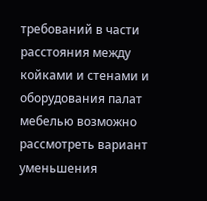требований в части расстояния между койками и стенами и оборудования палат мебелью возможно рассмотреть вариант уменьшения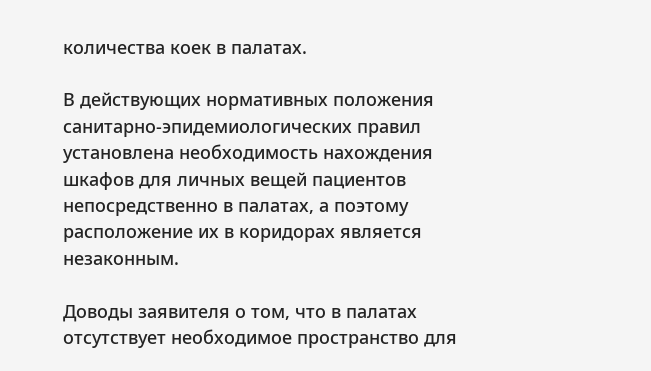количества коек в палатах.

В действующих нормативных положения санитарно-эпидемиологических правил установлена необходимость нахождения шкафов для личных вещей пациентов непосредственно в палатах, а поэтому расположение их в коридорах является незаконным.

Доводы заявителя о том, что в палатах отсутствует необходимое пространство для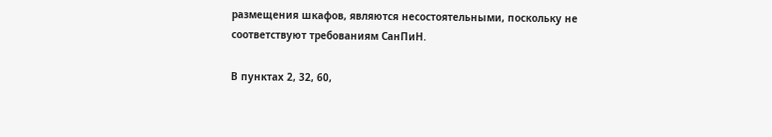размещения шкафов, являются несостоятельными, поскольку не соответствуют требованиям СанПиН.

В пунктах 2, 32, 60,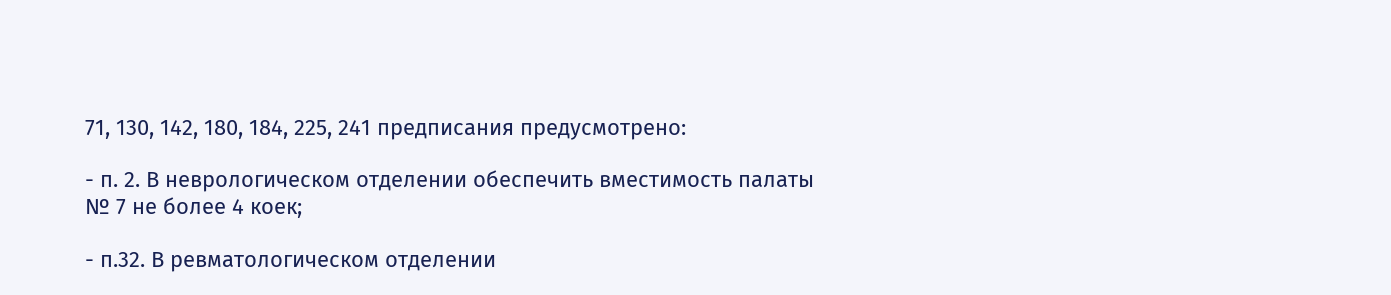71, 130, 142, 180, 184, 225, 241 предписания предусмотрено:

- п. 2. В неврологическом отделении обеспечить вместимость палаты № 7 не более 4 коек;

- п.32. В ревматологическом отделении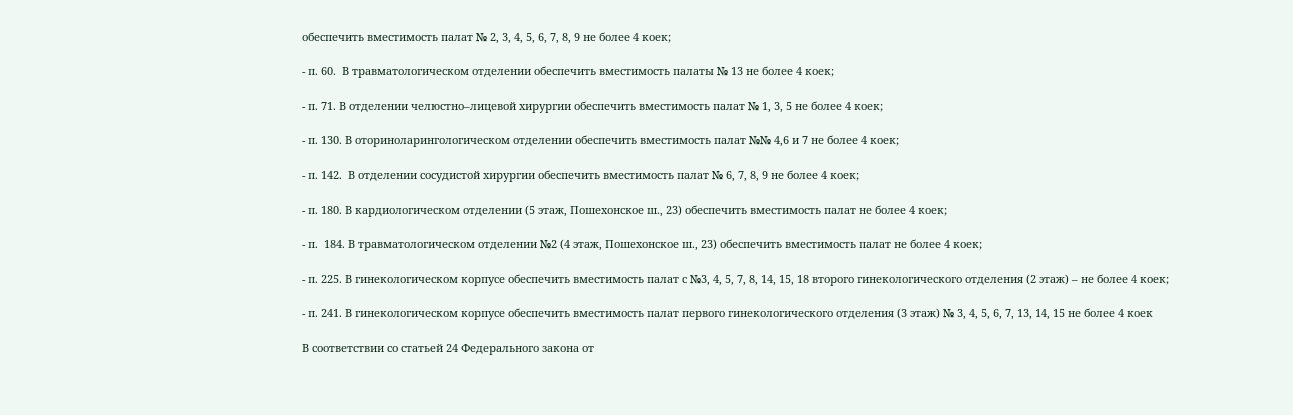обеспечить вместимость палат № 2, 3, 4, 5, 6, 7, 8, 9 не более 4 коек;

- п. 60.  В травматологическом отделении обеспечить вместимость палаты № 13 не более 4 коек;

- п. 71. В отделении челюстно–лицевой хирургии обеспечить вместимость палат № 1, 3, 5 не более 4 коек;

- п. 130. В оториноларингологическом отделении обеспечить вместимость палат №№ 4,6 и 7 не более 4 коек;

- п. 142.  В отделении сосудистой хирургии обеспечить вместимость палат № 6, 7, 8, 9 не более 4 коек;

- п. 180. В кардиологическом отделении (5 этаж, Пошехонское ш., 23) обеспечить вместимость палат не более 4 коек;

- п.  184. В травматологическом отделении №2 (4 этаж, Пошехонское ш., 23) обеспечить вместимость палат не более 4 коек;

- п. 225. В гинекологическом корпусе обеспечить вместимость палат с №3, 4, 5, 7, 8, 14, 15, 18 второго гинекологического отделения (2 этаж) – не более 4 коек;

- п. 241. В гинекологическом корпусе обеспечить вместимость палат первого гинекологического отделения (3 этаж) № 3, 4, 5, 6, 7, 13, 14, 15 не более 4 коек

В соответствии со статьей 24 Федерального закона от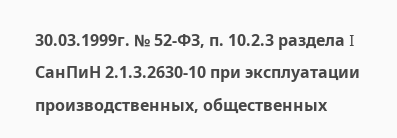30.03.1999г. № 52-ФЗ, п. 10.2.3 раздела I СанПиН 2.1.3.2630-10 при эксплуатации производственных, общественных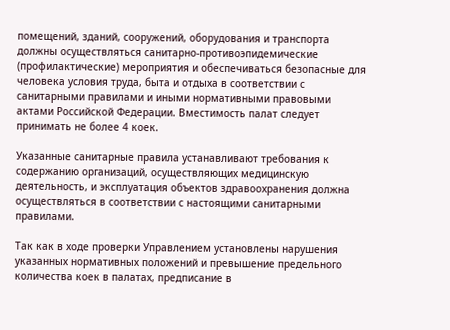помещений, зданий, сооружений, оборудования и транспорта должны осуществляться санитарно-противоэпидемические (профилактические) мероприятия и обеспечиваться безопасные для человека условия труда, быта и отдыха в соответствии с санитарными правилами и иными нормативными правовыми актами Российской Федерации. Вместимость палат следует принимать не более 4 коек.

Указанные санитарные правила устанавливают требования к содержанию организаций, осуществляющих медицинскую деятельность, и эксплуатация объектов здравоохранения должна осуществляться в соответствии с настоящими санитарными правилами.

Так как в ходе проверки Управлением установлены нарушения указанных нормативных положений и превышение предельного количества коек в палатах, предписание в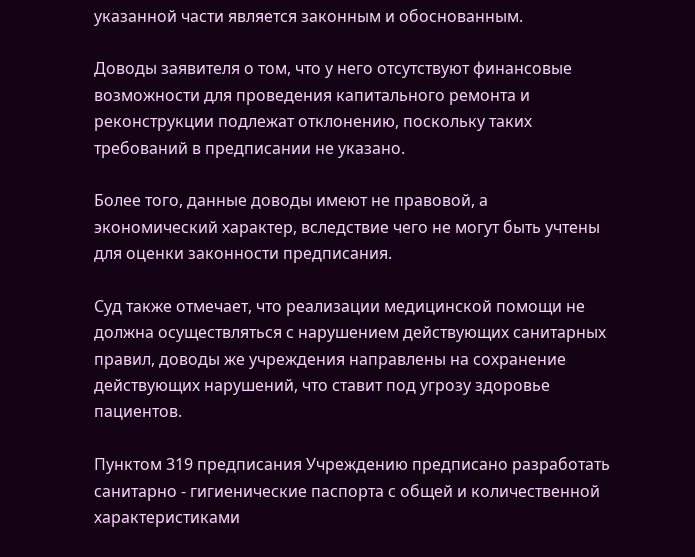указанной части является законным и обоснованным.

Доводы заявителя о том, что у него отсутствуют финансовые возможности для проведения капитального ремонта и реконструкции подлежат отклонению, поскольку таких требований в предписании не указано.

Более того, данные доводы имеют не правовой, а экономический характер, вследствие чего не могут быть учтены для оценки законности предписания.

Суд также отмечает, что реализации медицинской помощи не должна осуществляться с нарушением действующих санитарных правил, доводы же учреждения направлены на сохранение действующих нарушений, что ставит под угрозу здоровье пациентов.

Пунктом 319 предписания Учреждению предписано разработать санитарно - гигиенические паспорта с общей и количественной характеристиками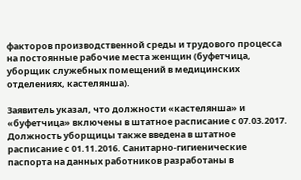факторов производственной среды и трудового процесса на постоянные рабочие места женщин (буфетчица, уборщик служебных помещений в медицинских отделениях, кастелянша).

Заявитель указал, что должности «кастелянша» и «буфетчица» включены в штатное расписание с 07.03.2017. Должность уборщицы также введена в штатное расписание с 01.11.2016. Санитарно-гигиенические паспорта на данных работников разработаны в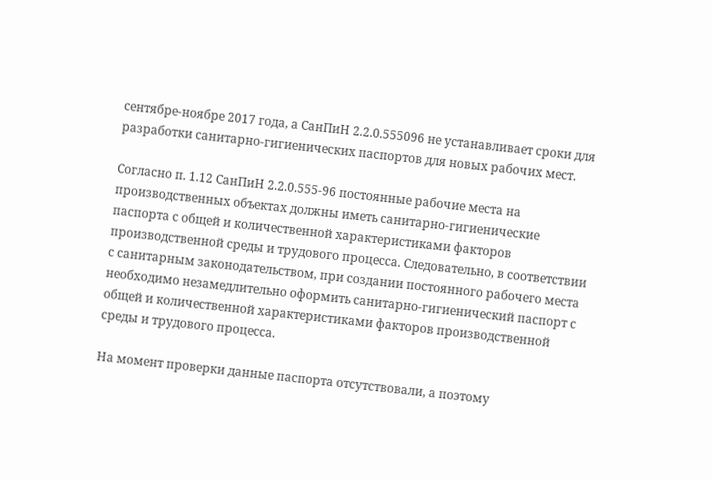сентябре-ноябре 2017 года, а СанПиН 2.2.0.555096 не устанавливает сроки для разработки санитарно-гигиенических паспортов для новых рабочих мест.

Согласно п. 1.12 СанПиН 2.2.0.555-96 постоянные рабочие места на производственных объектах должны иметь санитарно-гигиенические паспорта с общей и количественной характеристиками факторов производственной среды и трудового процесса. Следовательно, в соответствии с санитарным законодательством, при создании постоянного рабочего места необходимо незамедлительно оформить санитарно-гигиенический паспорт с общей и количественной характеристиками факторов производственной среды и трудового процесса.

На момент проверки данные паспорта отсутствовали, а поэтому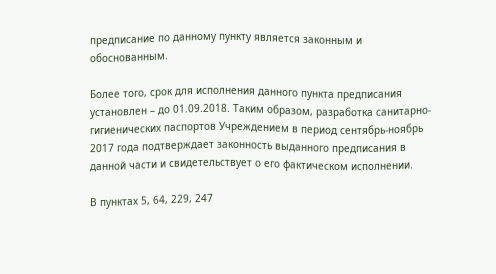предписание по данному пункту является законным и обоснованным.

Более того, срок для исполнения данного пункта предписания установлен – до 01.09.2018. Таким образом, разработка санитарно-гигиенических паспортов Учреждением в период сентябрь-ноябрь 2017 года подтверждает законность выданного предписания в данной части и свидетельствует о его фактическом исполнении.

В пунктах 5, 64, 229, 247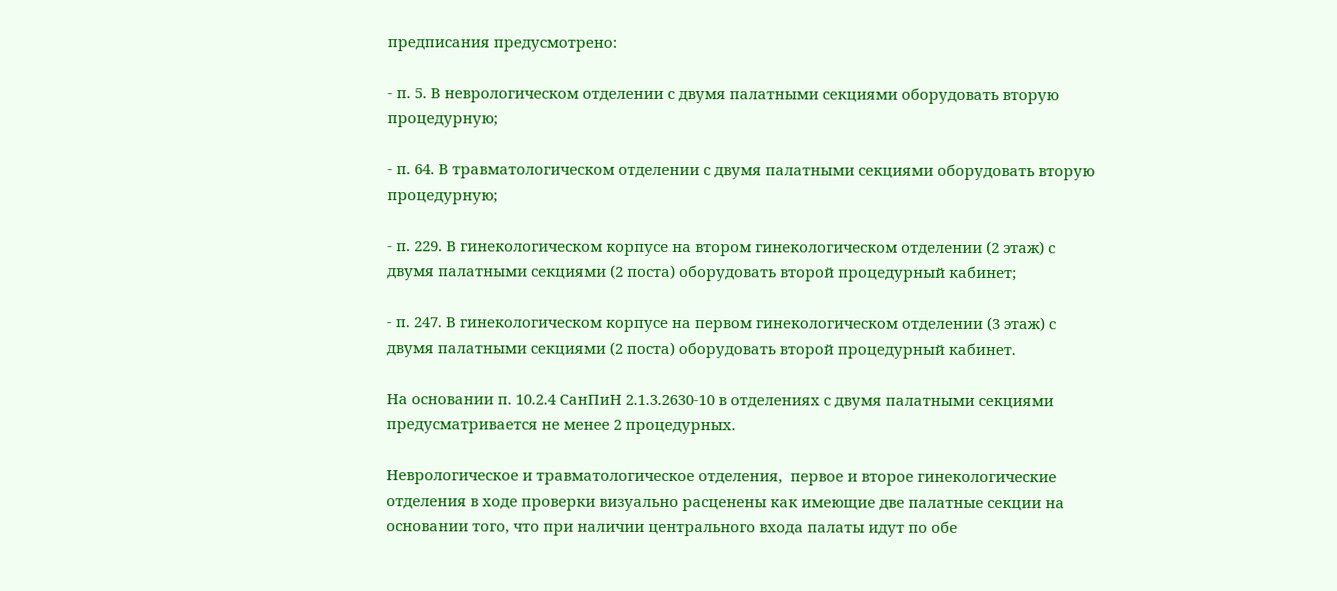предписания предусмотрено:

- п. 5. В неврологическом отделении с двумя палатными секциями оборудовать вторую процедурную;

- п. 64. В травматологическом отделении с двумя палатными секциями оборудовать вторую  процедурную;

- п. 229. В гинекологическом корпусе на втором гинекологическом отделении (2 этаж) с двумя палатными секциями (2 поста) оборудовать второй процедурный кабинет;

- п. 247. В гинекологическом корпусе на первом гинекологическом отделении (3 этаж) с двумя палатными секциями (2 поста) оборудовать второй процедурный кабинет.

На основании п. 10.2.4 СанПиН 2.1.3.2630-10 в отделениях с двумя палатными секциями предусматривается не менее 2 процедурных.

Неврологическое и травматологическое отделения,  первое и второе гинекологические отделения в ходе проверки визуально расценены как имеющие две палатные секции на основании того, что при наличии центрального входа палаты идут по обе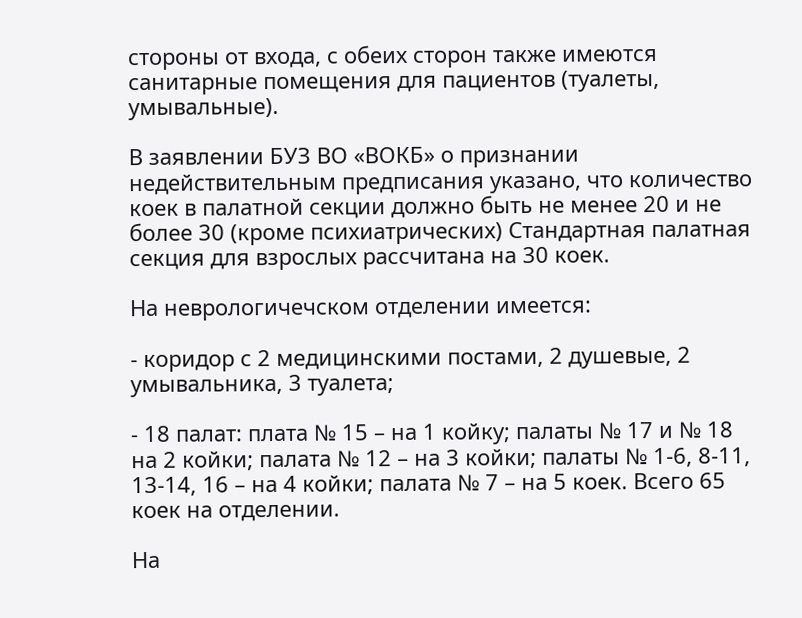стороны от входа, с обеих сторон также имеются санитарные помещения для пациентов (туалеты, умывальные).

В заявлении БУЗ ВО «ВОКБ» о признании недействительным предписания указано, что количество коек в палатной секции должно быть не менее 20 и не более 30 (кроме психиатрических) Стандартная палатная секция для взрослых рассчитана на 30 коек.

На неврологичечском отделении имеется:

- коридор с 2 медицинскими постами, 2 душевые, 2 умывальника, 3 туалета;

- 18 палат: плата № 15 – на 1 койку; палаты № 17 и № 18 на 2 койки; палата № 12 – на 3 койки; палаты № 1-6, 8-11, 13-14, 16 – на 4 койки; палата № 7 – на 5 коек. Всего 65 коек на отделении.

На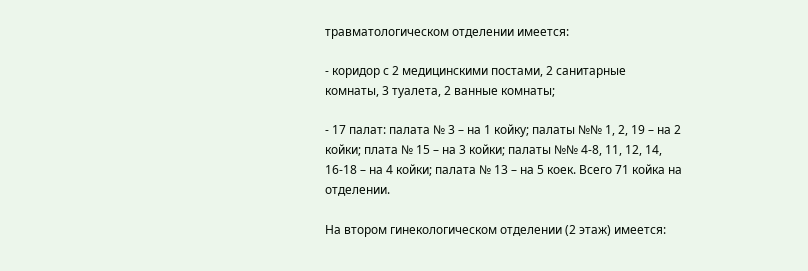травматологическом отделении имеется:

- коридор с 2 медицинскими постами, 2 санитарные комнаты, 3 туалета, 2 ванные комнаты;

- 17 палат: палата № 3 – на 1 койку; палаты №№ 1, 2, 19 – на 2 койки; плата № 15 – на 3 койки; палаты №№ 4-8, 11, 12, 14, 16-18 – на 4 койки; палата № 13 – на 5 коек. Всего 71 койка на отделении.

На втором гинекологическом отделении (2 этаж) имеется: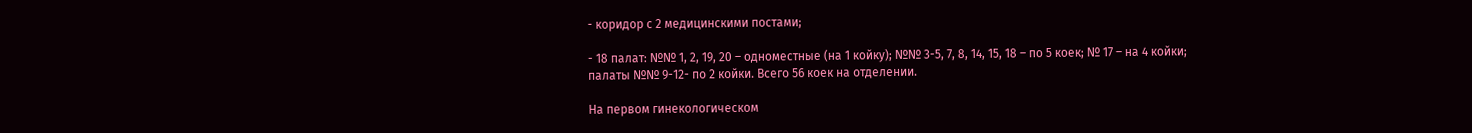- коридор с 2 медицинскими постами;

- 18 палат: №№ 1, 2, 19, 20 – одноместные (на 1 койку); №№ 3-5, 7, 8, 14, 15, 18 – по 5 коек; № 17 – на 4 койки; палаты №№ 9-12- по 2 койки. Всего 56 коек на отделении.

На первом гинекологическом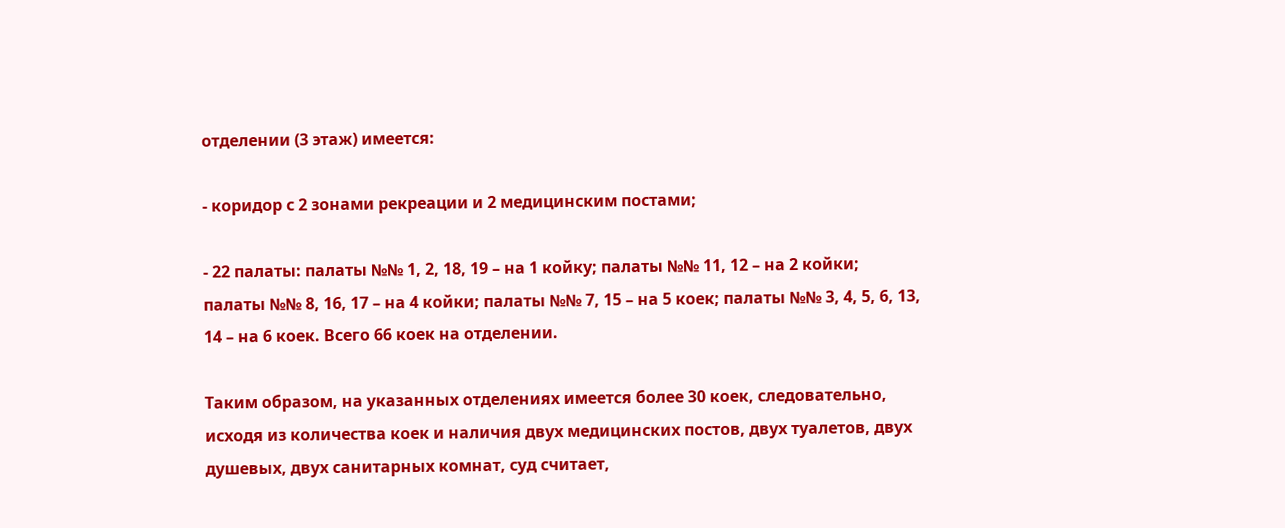отделении (3 этаж) имеется:

- коридор с 2 зонами рекреации и 2 медицинским постами;

- 22 палаты: палаты №№ 1, 2, 18, 19 – на 1 койку; палаты №№ 11, 12 – на 2 койки; палаты №№ 8, 16, 17 – на 4 койки; палаты №№ 7, 15 – на 5 коек; палаты №№ 3, 4, 5, 6, 13, 14 – на 6 коек. Всего 66 коек на отделении.

Таким образом, на указанных отделениях имеется более 30 коек, следовательно, исходя из количества коек и наличия двух медицинских постов, двух туалетов, двух душевых, двух санитарных комнат, суд считает,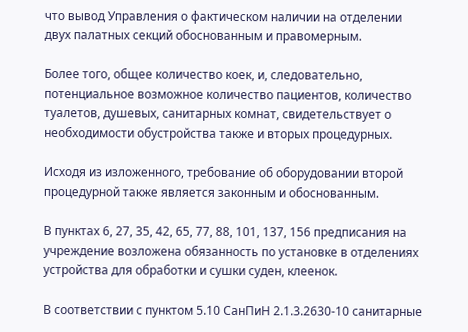что вывод Управления о фактическом наличии на отделении двух палатных секций обоснованным и правомерным.

Более того, общее количество коек, и, следовательно, потенциальное возможное количество пациентов, количество туалетов, душевых, санитарных комнат, свидетельствует о необходимости обустройства также и вторых процедурных.

Исходя из изложенного, требование об оборудовании второй процедурной также является законным и обоснованным.

В пунктах 6, 27, 35, 42, 65, 77, 88, 101, 137, 156 предписания на учреждение возложена обязанность по установке в отделениях устройства для обработки и сушки суден, клеенок.

В соответствии с пунктом 5.10 СанПиН 2.1.3.2630-10 санитарные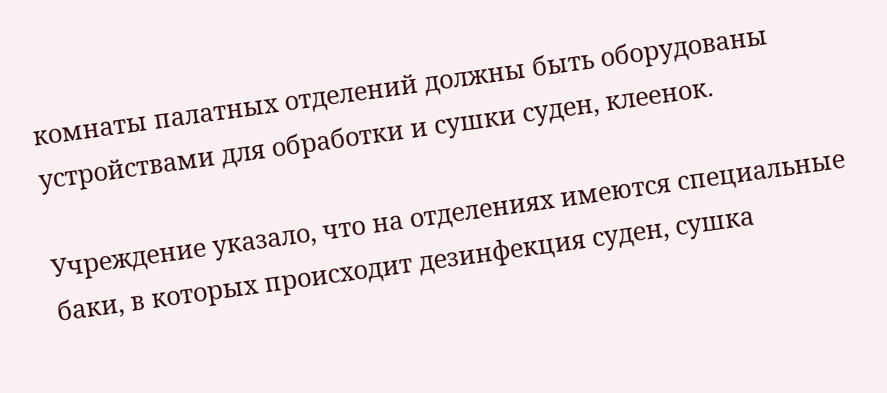комнаты палатных отделений должны быть оборудованы устройствами для обработки и сушки суден, клеенок.

Учреждение указало, что на отделениях имеются специальные баки, в которых происходит дезинфекция суден, сушка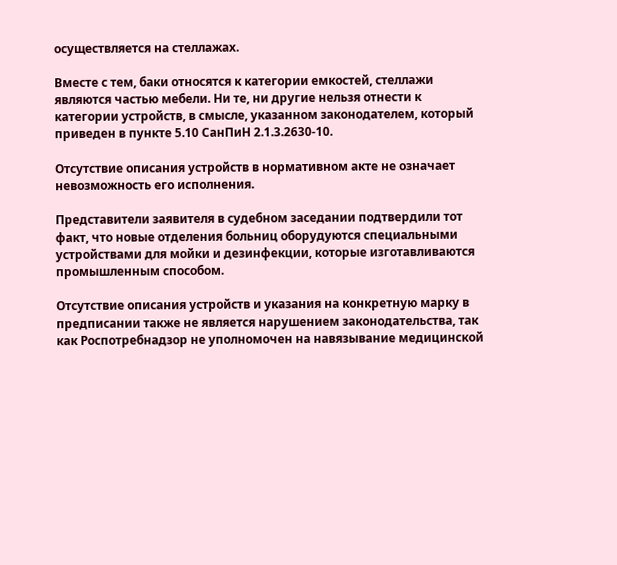осуществляется на стеллажах.

Вместе с тем, баки относятся к категории емкостей, стеллажи являются частью мебели. Ни те, ни другие нельзя отнести к категории устройств, в смысле, указанном законодателем, который приведен в пункте 5.10 СанПиН 2.1.3.2630-10.

Отсутствие описания устройств в нормативном акте не означает невозможность его исполнения.

Представители заявителя в судебном заседании подтвердили тот факт, что новые отделения больниц оборудуются специальными устройствами для мойки и дезинфекции, которые изготавливаются промышленным способом.

Отсутствие описания устройств и указания на конкретную марку в предписании также не является нарушением законодательства, так как Роспотребнадзор не уполномочен на навязывание медицинской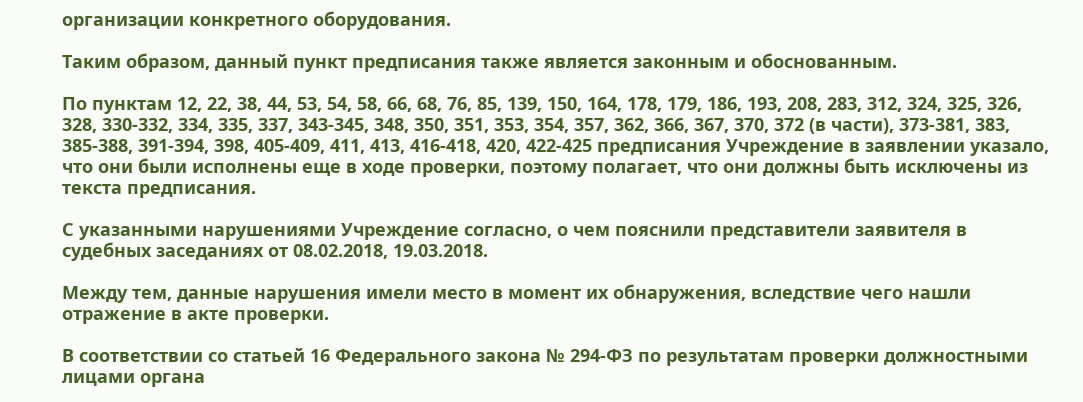организации конкретного оборудования.

Таким образом, данный пункт предписания также является законным и обоснованным.

По пунктам 12, 22, 38, 44, 53, 54, 58, 66, 68, 76, 85, 139, 150, 164, 178, 179, 186, 193, 208, 283, 312, 324, 325, 326, 328, 330-332, 334, 335, 337, 343-345, 348, 350, 351, 353, 354, 357, 362, 366, 367, 370, 372 (в части), 373-381, 383, 385-388, 391-394, 398, 405-409, 411, 413, 416-418, 420, 422-425 предписания Учреждение в заявлении указало, что они были исполнены еще в ходе проверки, поэтому полагает, что они должны быть исключены из текста предписания.

С указанными нарушениями Учреждение согласно, о чем пояснили представители заявителя в судебных заседаниях от 08.02.2018, 19.03.2018.

Между тем, данные нарушения имели место в момент их обнаружения, вследствие чего нашли отражение в акте проверки.

В соответствии со статьей 16 Федерального закона № 294-ФЗ по результатам проверки должностными лицами органа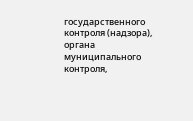государственного контроля (надзора), органа муниципального контроля,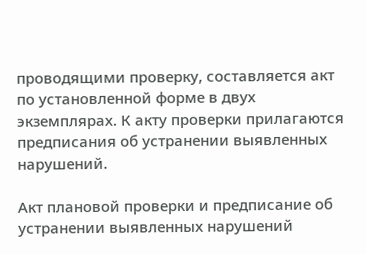проводящими проверку, составляется акт по установленной форме в двух экземплярах. К акту проверки прилагаются предписания об устранении выявленных нарушений.

Акт плановой проверки и предписание об устранении выявленных нарушений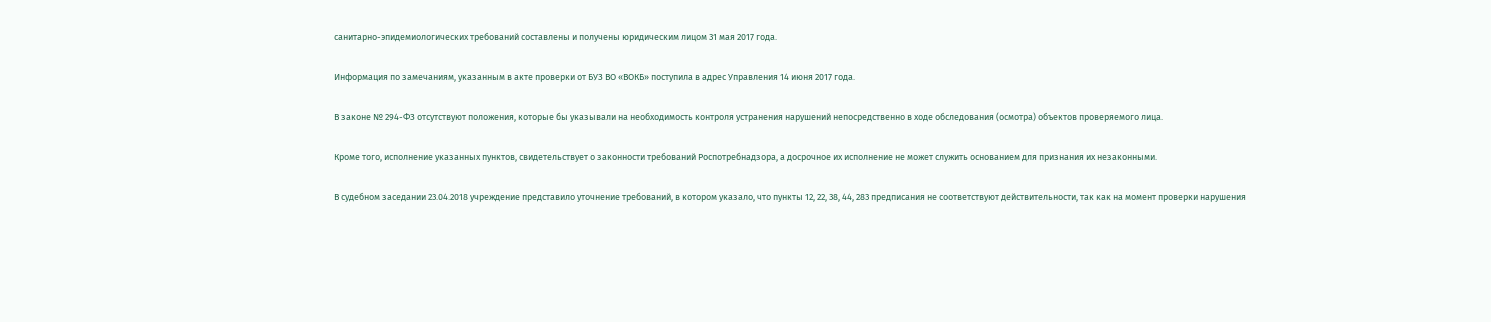санитарно-эпидемиологических требований составлены и получены юридическим лицом 31 мая 2017 года.

Информация по замечаниям, указанным в акте проверки от БУЗ ВО «ВОКБ» поступила в адрес Управления 14 июня 2017 года.

В законе № 294-ФЗ отсутствуют положения, которые бы указывали на необходимость контроля устранения нарушений непосредственно в ходе обследования (осмотра) объектов проверяемого лица.

Кроме того, исполнение указанных пунктов, свидетельствует о законности требований Роспотребнадзора, а досрочное их исполнение не может служить основанием для признания их незаконными.

В судебном заседании 23.04.2018 учреждение представило уточнение требований, в котором указало, что пункты 12, 22, 38, 44, 283 предписания не соответствуют действительности, так как на момент проверки нарушения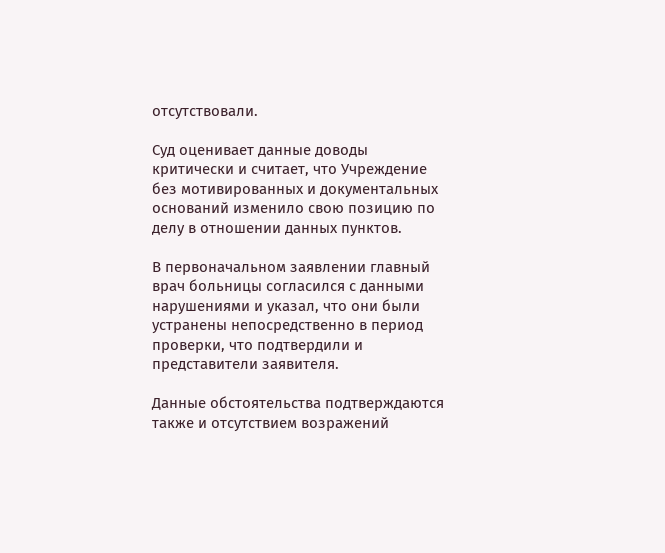отсутствовали.

Суд оценивает данные доводы критически и считает, что Учреждение без мотивированных и документальных оснований изменило свою позицию по делу в отношении данных пунктов.

В первоначальном заявлении главный врач больницы согласился с данными нарушениями и указал, что они были устранены непосредственно в период проверки, что подтвердили и представители заявителя.

Данные обстоятельства подтверждаются также и отсутствием возражений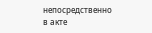непосредственно в акте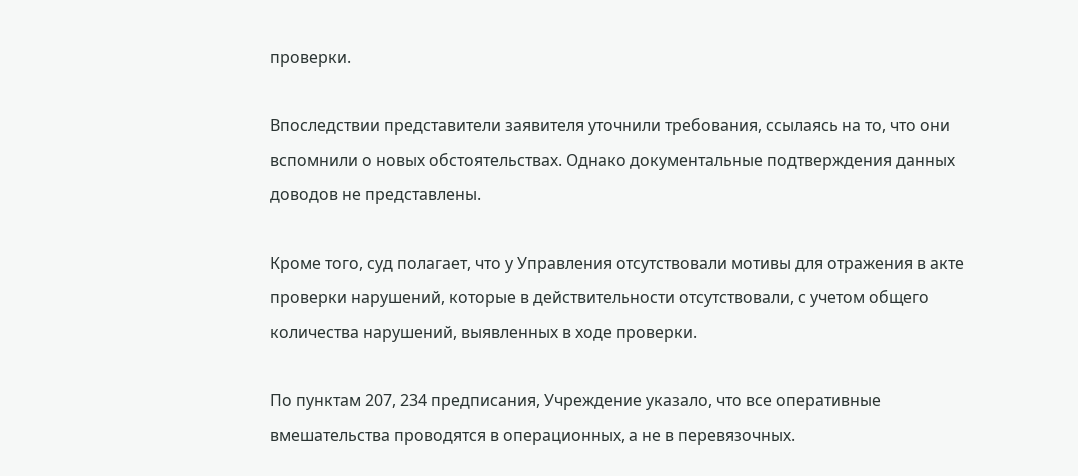проверки.

Впоследствии представители заявителя уточнили требования, ссылаясь на то, что они вспомнили о новых обстоятельствах. Однако документальные подтверждения данных доводов не представлены.

Кроме того, суд полагает, что у Управления отсутствовали мотивы для отражения в акте проверки нарушений, которые в действительности отсутствовали, с учетом общего количества нарушений, выявленных в ходе проверки.

По пунктам 207, 234 предписания, Учреждение указало, что все оперативные вмешательства проводятся в операционных, а не в перевязочных.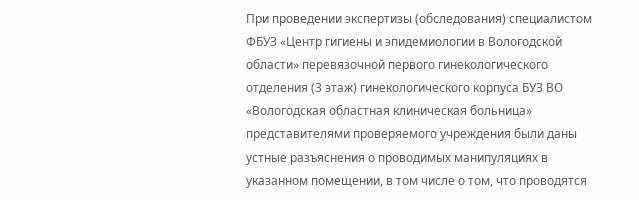При проведении экспертизы (обследования) специалистом ФБУЗ «Центр гигиены и эпидемиологии в Вологодской области» перевязочной первого гинекологического отделения (3 этаж) гинекологического корпуса БУЗ ВО «Вологодская областная клиническая больница» представителями проверяемого учреждения были даны устные разъяснения о проводимых манипуляциях в указанном помещении, в том числе о том, что проводятся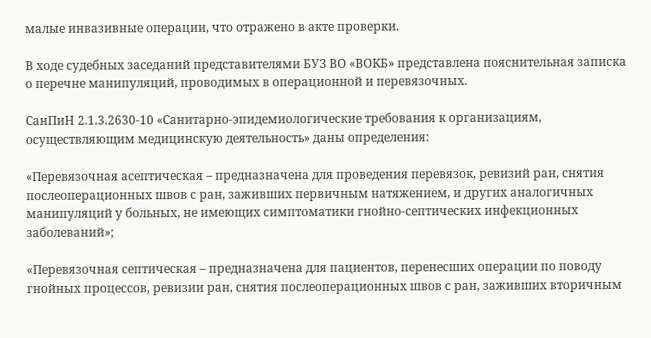малые инвазивные операции, что отражено в акте проверки.

В ходе судебных заседаний представителями БУЗ ВО «ВОКБ» представлена пояснительная записка о перечне манипуляций, проводимых в операционной и перевязочных.

СанПиН 2.1.3.2630-10 «Санитарно-эпидемиологические требования к организациям, осуществляющим медицинскую деятельность» даны определения:

«Перевязочная асептическая – предназначена для проведения перевязок, ревизий ран, снятия послеоперационных швов с ран, заживших первичным натяжением, и других аналогичных манипуляций у больных, не имеющих симптоматики гнойно-септических инфекционных заболеваний»;

«Перевязочная септическая – предназначена для пациентов, перенесших операции по поводу гнойных процессов, ревизии ран, снятия послеоперационных швов с ран, заживших вторичным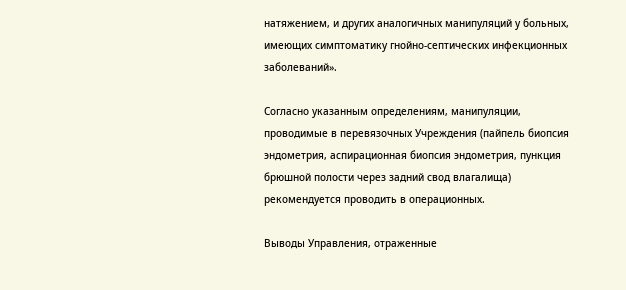натяжением, и других аналогичных манипуляций у больных, имеющих симптоматику гнойно-септических инфекционных заболеваний».

Согласно указанным определениям, манипуляции, проводимые в перевязочных Учреждения (пайпель биопсия эндометрия, аспирационная биопсия эндометрия, пункция брюшной полости через задний свод влагалища) рекомендуется проводить в операционных.

Выводы Управления, отраженные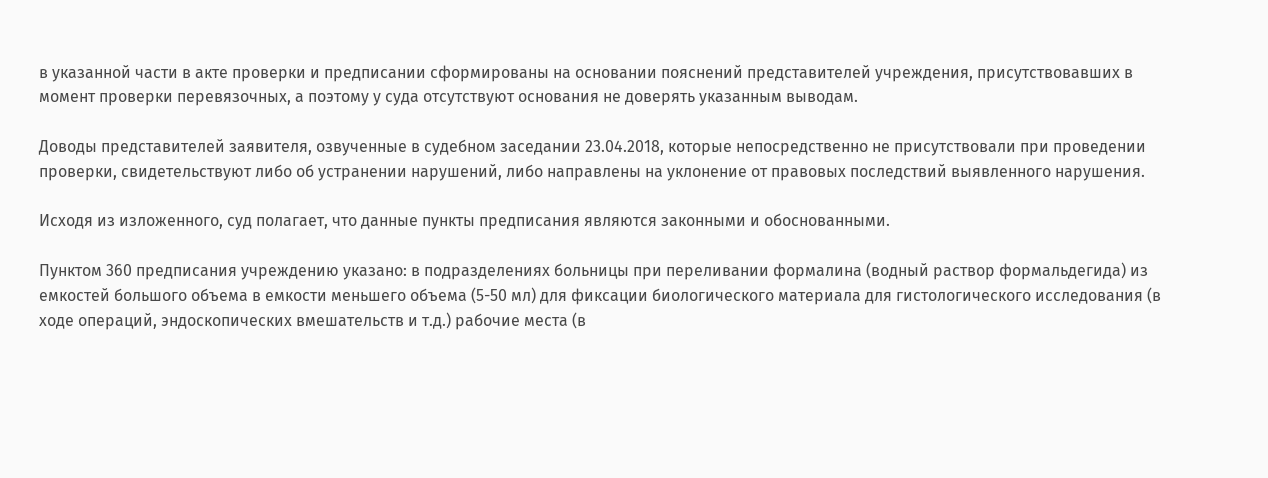в указанной части в акте проверки и предписании сформированы на основании пояснений представителей учреждения, присутствовавших в момент проверки перевязочных, а поэтому у суда отсутствуют основания не доверять указанным выводам.

Доводы представителей заявителя, озвученные в судебном заседании 23.04.2018, которые непосредственно не присутствовали при проведении проверки, свидетельствуют либо об устранении нарушений, либо направлены на уклонение от правовых последствий выявленного нарушения.

Исходя из изложенного, суд полагает, что данные пункты предписания являются законными и обоснованными.

Пунктом 360 предписания учреждению указано: в подразделениях больницы при переливании формалина (водный раствор формальдегида) из емкостей большого объема в емкости меньшего объема (5-50 мл) для фиксации биологического материала для гистологического исследования (в ходе операций, эндоскопических вмешательств и т.д.) рабочие места (в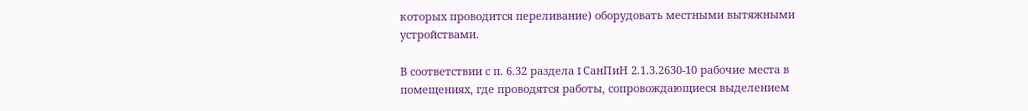которых проводится переливание) оборудовать местными вытяжными устройствами.

В соответствии с п. 6.32 раздела I СанПиН 2.1.3.2630-10 рабочие места в помещениях, где проводятся работы, сопровождающиеся выделением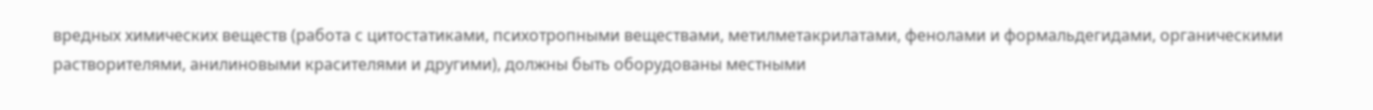вредных химических веществ (работа с цитостатиками, психотропными веществами, метилметакрилатами, фенолами и формальдегидами, органическими растворителями, анилиновыми красителями и другими), должны быть оборудованы местными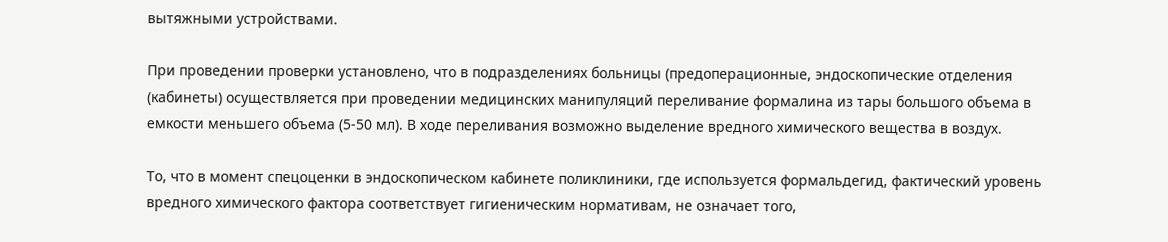вытяжными устройствами.

При проведении проверки установлено, что в подразделениях больницы (предоперационные, эндоскопические отделения (кабинеты) осуществляется при проведении медицинских манипуляций переливание формалина из тары большого объема в емкости меньшего объема (5-50 мл). В ходе переливания возможно выделение вредного химического вещества в воздух.

То, что в момент спецоценки в эндоскопическом кабинете поликлиники, где используется формальдегид, фактический уровень вредного химического фактора соответствует гигиеническим нормативам, не означает того,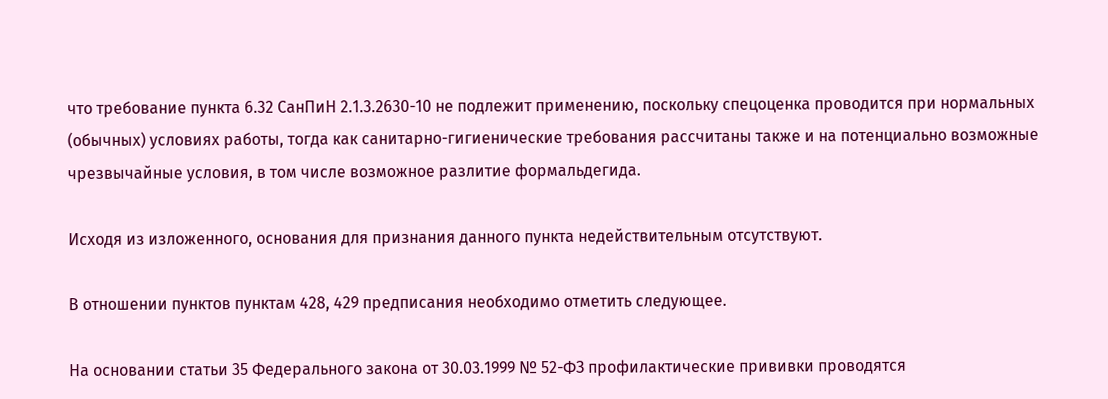что требование пункта 6.32 СанПиН 2.1.3.2630-10 не подлежит применению, поскольку спецоценка проводится при нормальных (обычных) условиях работы, тогда как санитарно-гигиенические требования рассчитаны также и на потенциально возможные чрезвычайные условия, в том числе возможное разлитие формальдегида.

Исходя из изложенного, основания для признания данного пункта недействительным отсутствуют.

В отношении пунктов пунктам 428, 429 предписания необходимо отметить следующее.

На основании статьи 35 Федерального закона от 30.03.1999 № 52-ФЗ профилактические прививки проводятся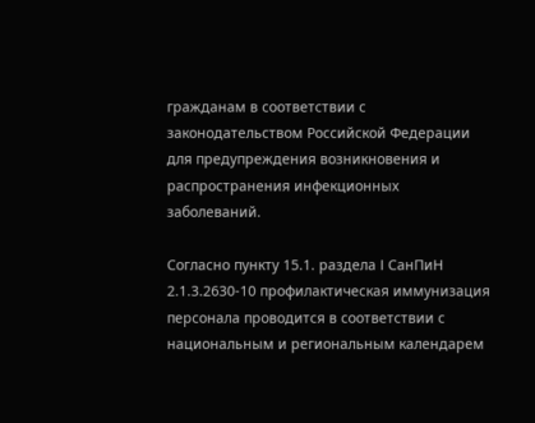гражданам в соответствии с законодательством Российской Федерации для предупреждения возникновения и распространения инфекционных заболеваний.

Согласно пункту 15.1. раздела I СанПиН 2.1.3.2630-10 профилактическая иммунизация персонала проводится в соответствии с национальным и региональным календарем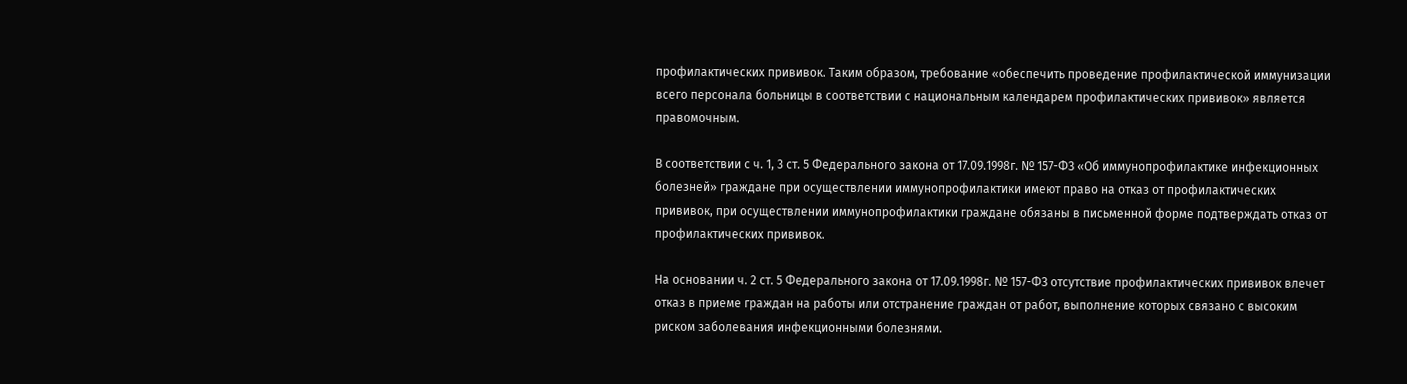профилактических прививок. Таким образом, требование «обеспечить проведение профилактической иммунизации всего персонала больницы в соответствии с национальным календарем профилактических прививок» является правомочным.

В соответствии с ч. 1, 3 ст. 5 Федерального закона от 17.09.1998г. № 157-ФЗ «Об иммунопрофилактике инфекционных болезней» граждане при осуществлении иммунопрофилактики имеют право на отказ от профилактических прививок, при осуществлении иммунопрофилактики граждане обязаны в письменной форме подтверждать отказ от профилактических прививок.

На основании ч. 2 ст. 5 Федерального закона от 17.09.1998г. № 157-ФЗ отсутствие профилактических прививок влечет отказ в приеме граждан на работы или отстранение граждан от работ, выполнение которых связано с высоким риском заболевания инфекционными болезнями.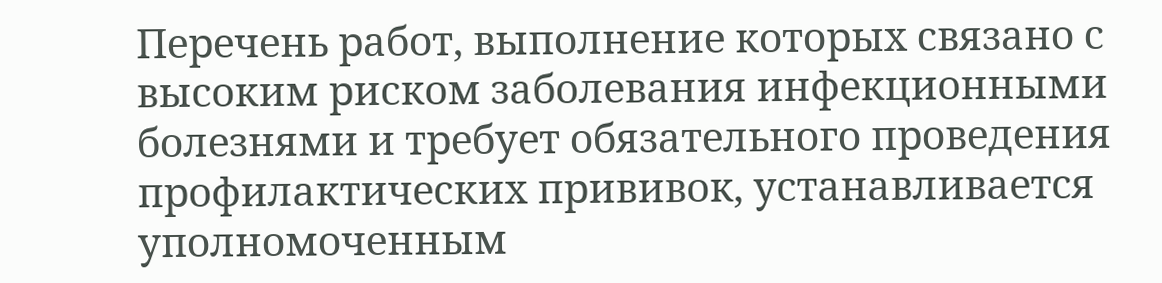Перечень работ, выполнение которых связано с высоким риском заболевания инфекционными болезнями и требует обязательного проведения профилактических прививок, устанавливается уполномоченным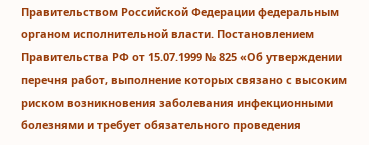Правительством Российской Федерации федеральным органом исполнительной власти. Постановлением Правительства РФ от 15.07.1999 № 825 «Об утверждении перечня работ, выполнение которых связано с высоким риском возникновения заболевания инфекционными болезнями и требует обязательного проведения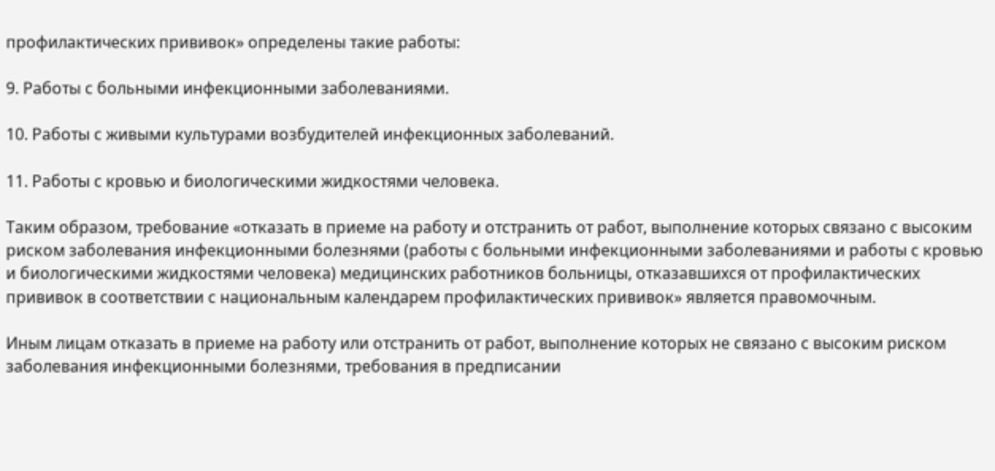профилактических прививок» определены такие работы:

9. Работы с больными инфекционными заболеваниями.

10. Работы с живыми культурами возбудителей инфекционных заболеваний.

11. Работы с кровью и биологическими жидкостями человека.

Таким образом, требование «отказать в приеме на работу и отстранить от работ, выполнение которых связано с высоким риском заболевания инфекционными болезнями (работы с больными инфекционными заболеваниями и работы с кровью и биологическими жидкостями человека) медицинских работников больницы, отказавшихся от профилактических прививок в соответствии с национальным календарем профилактических прививок» является правомочным.

Иным лицам отказать в приеме на работу или отстранить от работ, выполнение которых не связано с высоким риском заболевания инфекционными болезнями, требования в предписании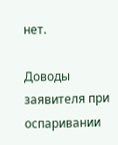нет.

Доводы заявителя при оспаривании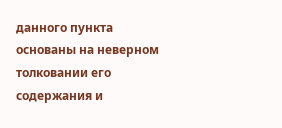данного пункта основаны на неверном толковании его содержания и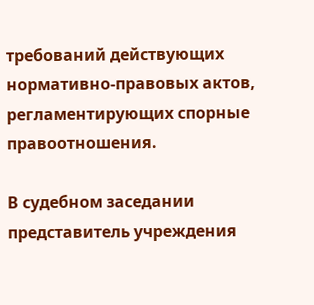требований действующих нормативно-правовых актов, регламентирующих спорные правоотношения.

В судебном заседании представитель учреждения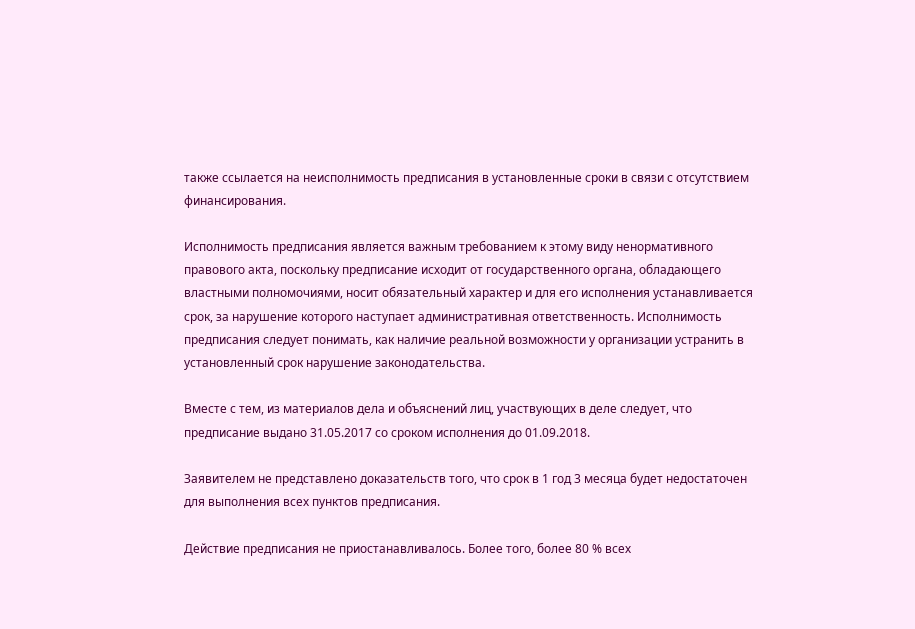также ссылается на неисполнимость предписания в установленные сроки в связи с отсутствием финансирования.

Исполнимость предписания является важным требованием к этому виду ненормативного правового акта, поскольку предписание исходит от государственного органа, обладающего властными полномочиями, носит обязательный характер и для его исполнения устанавливается срок, за нарушение которого наступает административная ответственность. Исполнимость предписания следует понимать, как наличие реальной возможности у организации устранить в установленный срок нарушение законодательства.

Вместе с тем, из материалов дела и объяснений лиц, участвующих в деле следует, что предписание выдано 31.05.2017 со сроком исполнения до 01.09.2018.

Заявителем не представлено доказательств того, что срок в 1 год 3 месяца будет недостаточен для выполнения всех пунктов предписания.

Действие предписания не приостанавливалось. Более того, более 80 % всех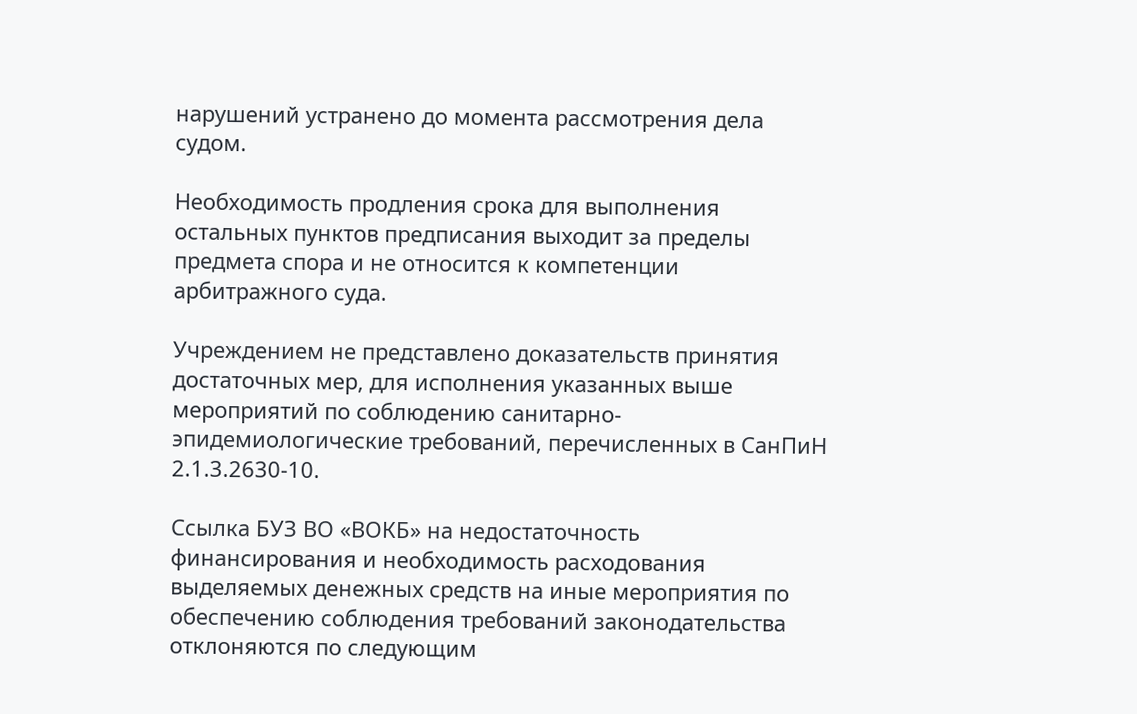нарушений устранено до момента рассмотрения дела судом.

Необходимость продления срока для выполнения остальных пунктов предписания выходит за пределы предмета спора и не относится к компетенции арбитражного суда.

Учреждением не представлено доказательств принятия достаточных мер, для исполнения указанных выше мероприятий по соблюдению санитарно-эпидемиологические требований, перечисленных в СанПиН 2.1.3.2630-10.

Ссылка БУЗ ВО «ВОКБ» на недостаточность финансирования и необходимость расходования выделяемых денежных средств на иные мероприятия по обеспечению соблюдения требований законодательства отклоняются по следующим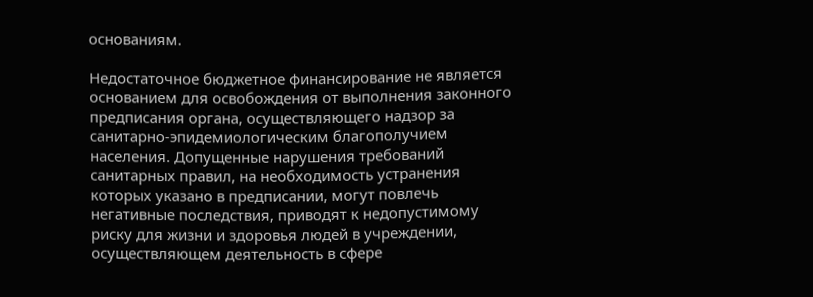основаниям.

Недостаточное бюджетное финансирование не является основанием для освобождения от выполнения законного предписания органа, осуществляющего надзор за санитарно-эпидемиологическим благополучием населения. Допущенные нарушения требований санитарных правил, на необходимость устранения которых указано в предписании, могут повлечь негативные последствия, приводят к недопустимому риску для жизни и здоровья людей в учреждении, осуществляющем деятельность в сфере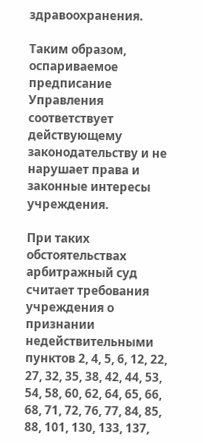здравоохранения.

Таким образом, оспариваемое предписание Управления соответствует действующему законодательству и не нарушает права и законные интересы учреждения.

При таких обстоятельствах арбитражный суд считает требования учреждения о признании недействительными пунктов 2, 4, 5, 6, 12, 22, 27, 32, 35, 38, 42, 44, 53, 54, 58, 60, 62, 64, 65, 66, 68, 71, 72, 76, 77, 84, 85, 88, 101, 130, 133, 137,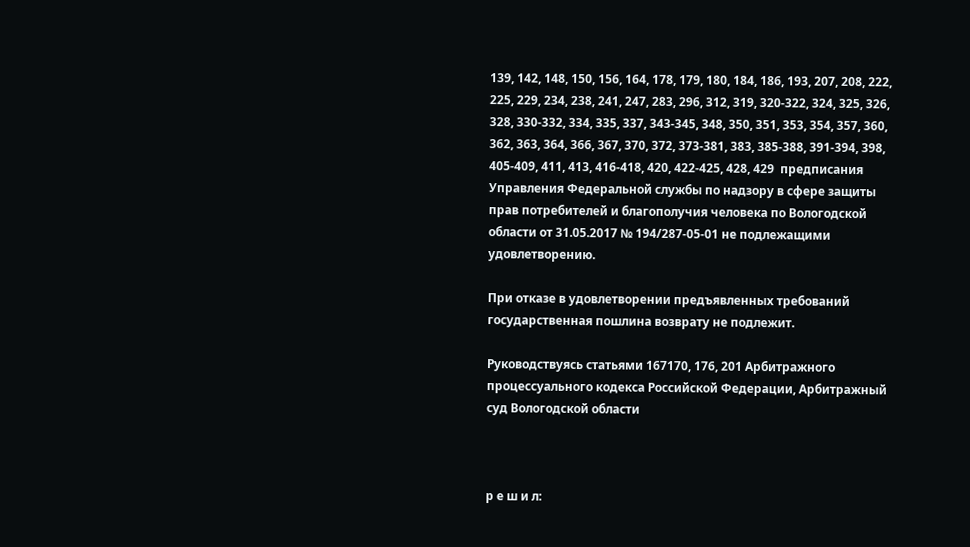139, 142, 148, 150, 156, 164, 178, 179, 180, 184, 186, 193, 207, 208, 222, 225, 229, 234, 238, 241, 247, 283, 296, 312, 319, 320-322, 324, 325, 326, 328, 330-332, 334, 335, 337, 343-345, 348, 350, 351, 353, 354, 357, 360, 362, 363, 364, 366, 367, 370, 372, 373-381, 383, 385-388, 391-394, 398, 405-409, 411, 413, 416-418, 420, 422-425, 428, 429  предписания Управления Федеральной службы по надзору в сфере защиты прав потребителей и благополучия человека по Вологодской области от 31.05.2017 № 194/287-05-01 не подлежащими удовлетворению.

При отказе в удовлетворении предъявленных требований государственная пошлина возврату не подлежит.

Руководствуясь статьями 167170, 176, 201 Арбитражного процессуального кодекса Российской Федерации, Арбитражный суд Вологодской области



р е ш и л: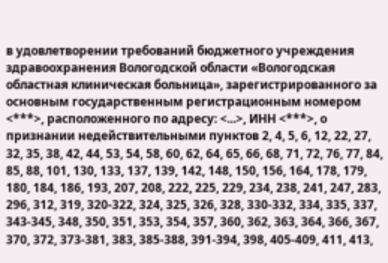в удовлетворении требований бюджетного учреждения здравоохранения Вологодской области «Вологодская областная клиническая больница», зарегистрированного за основным государственным регистрационным номером <***>, расположенного по адресу: <...>, ИНН <***>, о признании недействительными пунктов 2, 4, 5, 6, 12, 22, 27, 32, 35, 38, 42, 44, 53, 54, 58, 60, 62, 64, 65, 66, 68, 71, 72, 76, 77, 84, 85, 88, 101, 130, 133, 137, 139, 142, 148, 150, 156, 164, 178, 179, 180, 184, 186, 193, 207, 208, 222, 225, 229, 234, 238, 241, 247, 283, 296, 312, 319, 320-322, 324, 325, 326, 328, 330-332, 334, 335, 337, 343-345, 348, 350, 351, 353, 354, 357, 360, 362, 363, 364, 366, 367, 370, 372, 373-381, 383, 385-388, 391-394, 398, 405-409, 411, 413,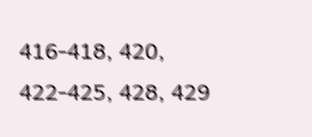416-418, 420, 422-425, 428, 429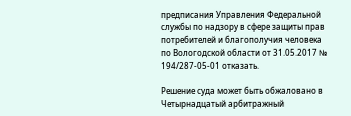предписания Управления Федеральной службы по надзору в сфере защиты прав потребителей и благополучия человека по Вологодской области от 31.05.2017 № 194/287-05-01 отказать.

Решение суда может быть обжаловано в Четырнадцатый арбитражный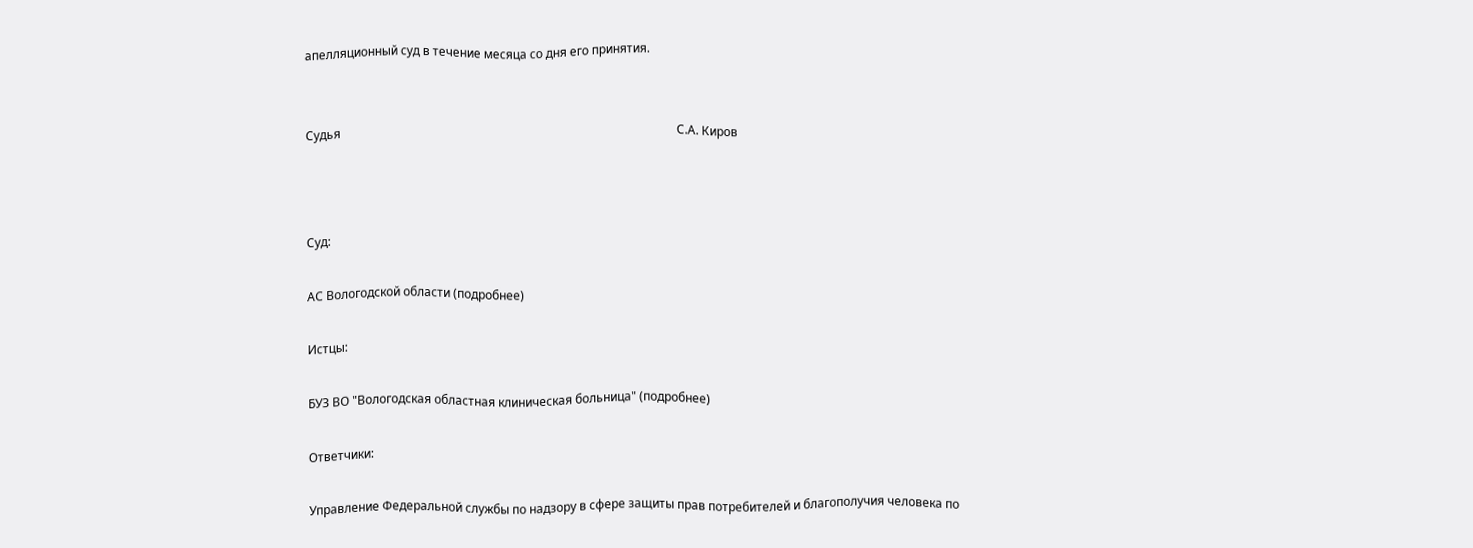апелляционный суд в течение месяца со дня его принятия.


Судья                                                                                                                С.А. Киров



Суд:

АС Вологодской области (подробнее)

Истцы:

БУЗ ВО "Вологодская областная клиническая больница" (подробнее)

Ответчики:

Управление Федеральной службы по надзору в сфере защиты прав потребителей и благополучия человека по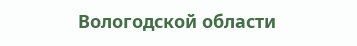Вологодской области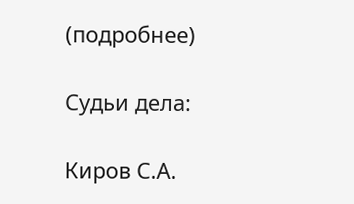(подробнее)

Судьи дела:

Киров С.А.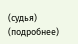(судья) (подробнее)